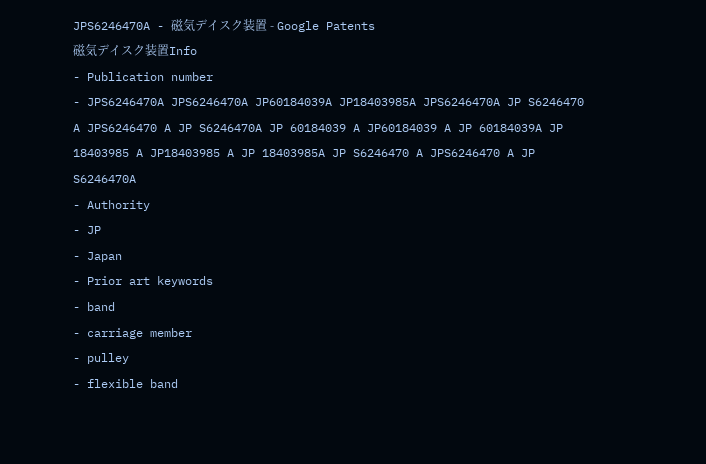JPS6246470A - 磁気デイスク装置 - Google Patents
磁気デイスク装置Info
- Publication number
- JPS6246470A JPS6246470A JP60184039A JP18403985A JPS6246470A JP S6246470 A JPS6246470 A JP S6246470A JP 60184039 A JP60184039 A JP 60184039A JP 18403985 A JP18403985 A JP 18403985A JP S6246470 A JPS6246470 A JP S6246470A
- Authority
- JP
- Japan
- Prior art keywords
- band
- carriage member
- pulley
- flexible band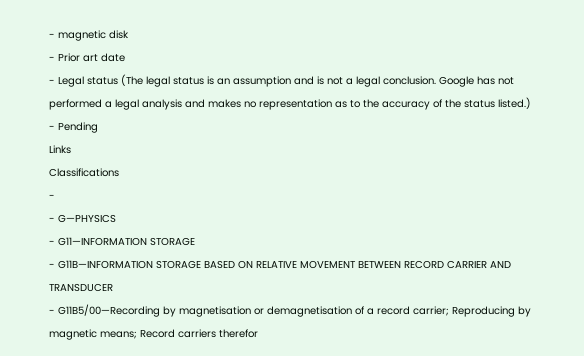- magnetic disk
- Prior art date
- Legal status (The legal status is an assumption and is not a legal conclusion. Google has not performed a legal analysis and makes no representation as to the accuracy of the status listed.)
- Pending
Links
Classifications
-
- G—PHYSICS
- G11—INFORMATION STORAGE
- G11B—INFORMATION STORAGE BASED ON RELATIVE MOVEMENT BETWEEN RECORD CARRIER AND TRANSDUCER
- G11B5/00—Recording by magnetisation or demagnetisation of a record carrier; Reproducing by magnetic means; Record carriers therefor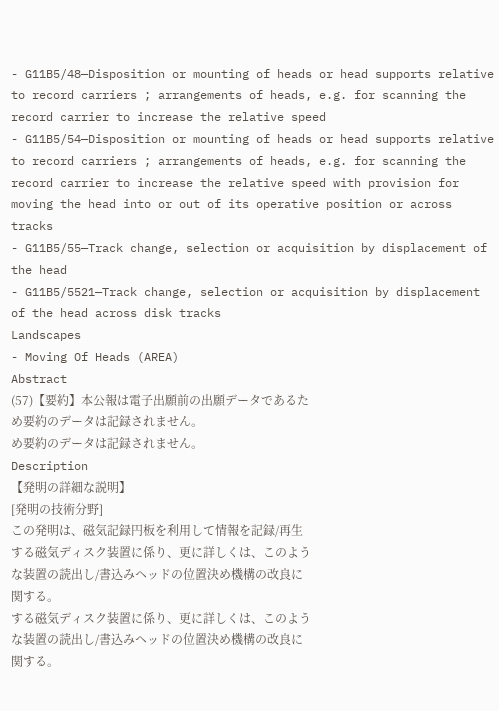- G11B5/48—Disposition or mounting of heads or head supports relative to record carriers ; arrangements of heads, e.g. for scanning the record carrier to increase the relative speed
- G11B5/54—Disposition or mounting of heads or head supports relative to record carriers ; arrangements of heads, e.g. for scanning the record carrier to increase the relative speed with provision for moving the head into or out of its operative position or across tracks
- G11B5/55—Track change, selection or acquisition by displacement of the head
- G11B5/5521—Track change, selection or acquisition by displacement of the head across disk tracks
Landscapes
- Moving Of Heads (AREA)
Abstract
(57)【要約】本公報は電子出願前の出願データであるた
め要約のデータは記録されません。
め要約のデータは記録されません。
Description
【発明の詳細な説明】
[発明の技術分野]
この発明は、磁気記録円板を利用して情報を記録/再生
する磁気ディスク装置に係り、更に詳しくは、このよう
な装置の読出し/書込みヘッドの位置決め機構の改良に
関する。
する磁気ディスク装置に係り、更に詳しくは、このよう
な装置の読出し/書込みヘッドの位置決め機構の改良に
関する。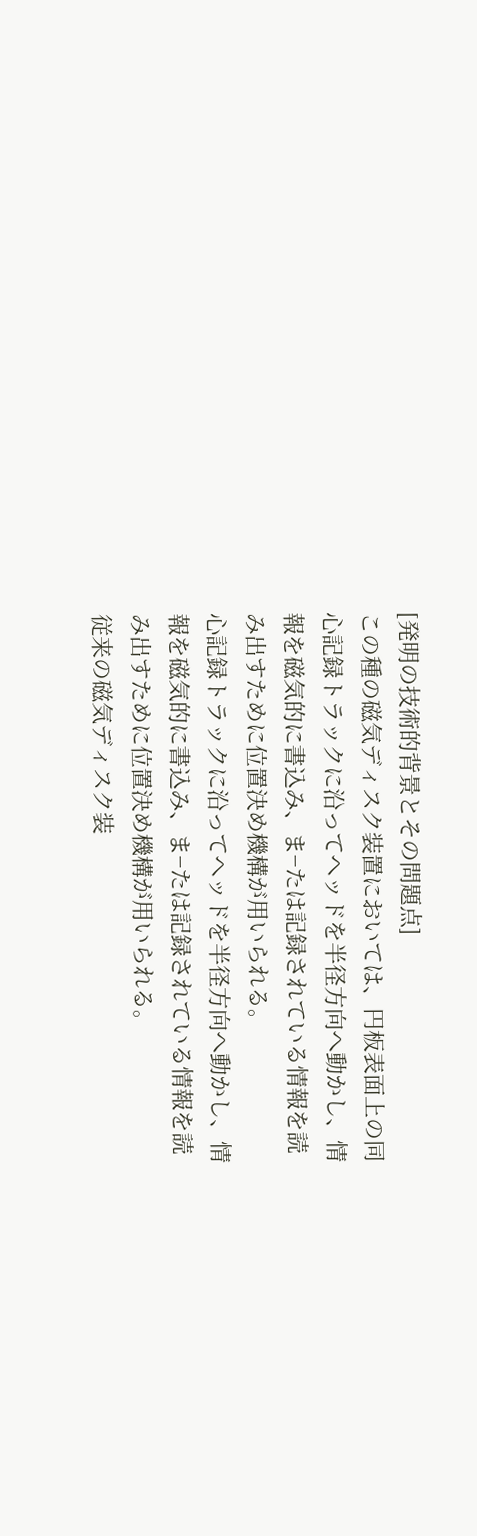[発明の技術的背景とその問題点]
この種の磁気ディスク装置においては、円板表面上の同
心記録トラックに沿ってヘッドを半径方向へ動かし、情
報を磁気的に書込み、ま−たは記録されている情報を読
み出すために位置決め機構が用いられる。
心記録トラックに沿ってヘッドを半径方向へ動かし、情
報を磁気的に書込み、ま−たは記録されている情報を読
み出すために位置決め機構が用いられる。
従来の磁気ディスク装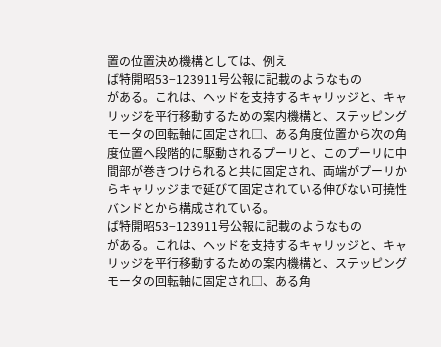置の位置決め機構としては、例え
ば特開昭53−123911号公報に記載のようなもの
がある。これは、ヘッドを支持するキャリッジと、キャ
リッジを平行移動するための案内機構と、ステッピング
モータの回転軸に固定され□、ある角度位置から次の角
度位置へ段階的に駆動されるプーリと、このプーリに中
間部が巻きつけられると共に固定され、両端がプーリか
らキャリッジまで延びて固定されている伸びない可撓性
バンドとから構成されている。
ば特開昭53−123911号公報に記載のようなもの
がある。これは、ヘッドを支持するキャリッジと、キャ
リッジを平行移動するための案内機構と、ステッピング
モータの回転軸に固定され□、ある角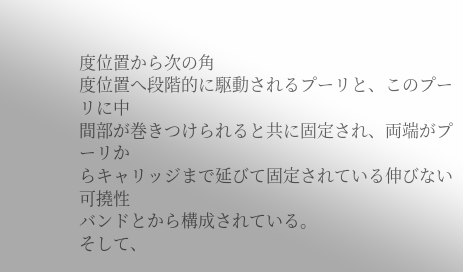度位置から次の角
度位置へ段階的に駆動されるプーリと、このプーリに中
間部が巻きつけられると共に固定され、両端がプーリか
らキャリッジまで延びて固定されている伸びない可撓性
バンドとから構成されている。
そして、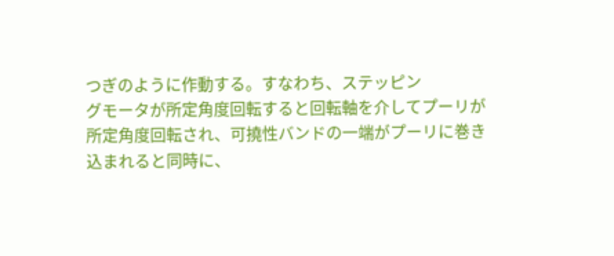つぎのように作動する。すなわち、ステッピン
グモータが所定角度回転すると回転軸を介してプーリが
所定角度回転され、可撓性バンドの一端がプーリに巻き
込まれると同時に、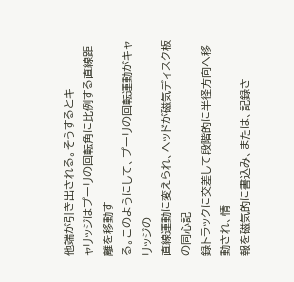他端が引き出される。そうするとキ
ャリッジはプーリの回転角に比例する直線距離を移動す
る。このようにして、プーリの回転運動がキャリッジの
直線運動に変えられ、ヘッドが磁気ディスク板の同心記
録トラックに交差して段階的に半径方向へ移動され、情
報を磁気的に書込み、または、記録さ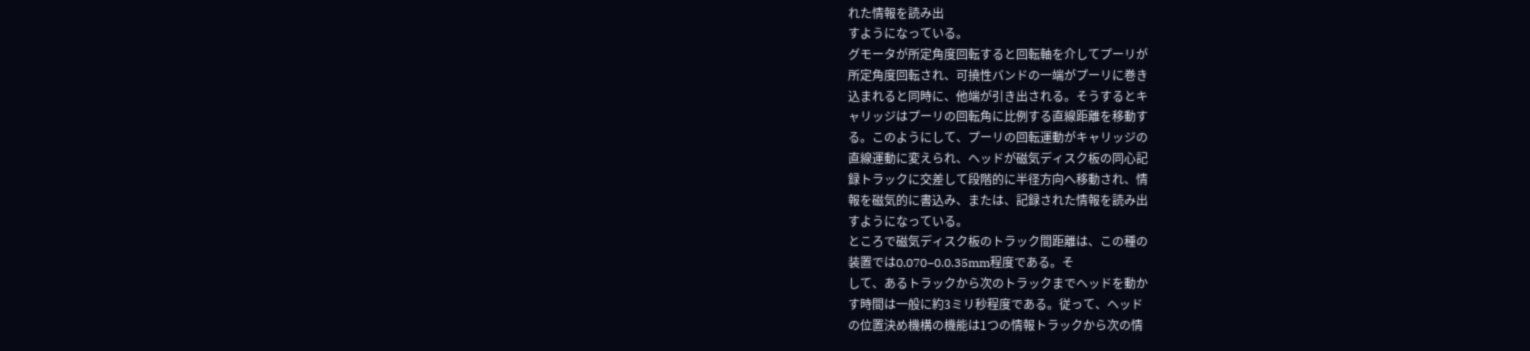れた情報を読み出
すようになっている。
グモータが所定角度回転すると回転軸を介してプーリが
所定角度回転され、可撓性バンドの一端がプーリに巻き
込まれると同時に、他端が引き出される。そうするとキ
ャリッジはプーリの回転角に比例する直線距離を移動す
る。このようにして、プーリの回転運動がキャリッジの
直線運動に変えられ、ヘッドが磁気ディスク板の同心記
録トラックに交差して段階的に半径方向へ移動され、情
報を磁気的に書込み、または、記録された情報を読み出
すようになっている。
ところで磁気ディスク板のトラック間距離は、この種の
装置では0.070−0.0.35mm程度である。そ
して、あるトラックから次のトラックまでヘッドを動か
す時間は一般に約3ミリ秒程度である。従って、ヘッド
の位置決め機構の機能は1つの情報トラックから次の情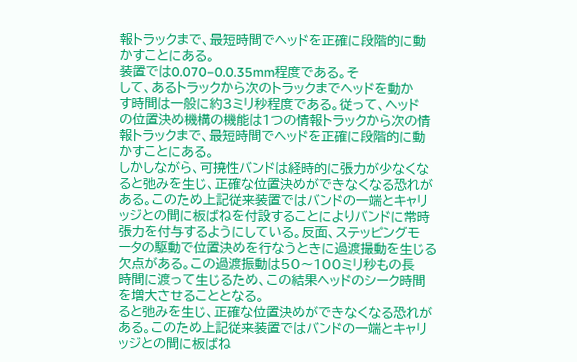報トラックまで、最短時間でヘッドを正確に段階的に動
かすことにある。
装置では0.070−0.0.35mm程度である。そ
して、あるトラックから次のトラックまでヘッドを動か
す時間は一般に約3ミリ秒程度である。従って、ヘッド
の位置決め機構の機能は1つの情報トラックから次の情
報トラックまで、最短時間でヘッドを正確に段階的に動
かすことにある。
しかしながら、可撓性バンドは経時的に張力が少なくな
ると弛みを生じ、正確な位置決めができなくなる恐れが
ある。このため上記従来装置ではバンドの一端とキャリ
ッジとの間に板ばねを付設することによりバンドに常時
張力を付与するようにしている。反面、ステッピングモ
ータの駆動で位置決めを行なうときに過渡撮動を生じる
欠点がある。この過渡振動は50〜100ミリ秒もの長
時間に渡って生じるため、この結果ヘッドのシーク時間
を増大させることとなる。
ると弛みを生じ、正確な位置決めができなくなる恐れが
ある。このため上記従来装置ではバンドの一端とキャリ
ッジとの間に板ばね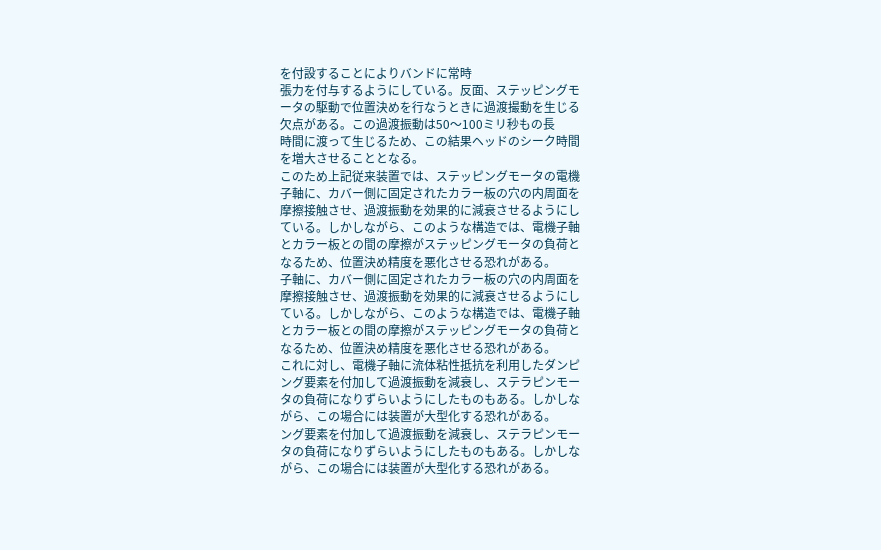を付設することによりバンドに常時
張力を付与するようにしている。反面、ステッピングモ
ータの駆動で位置決めを行なうときに過渡撮動を生じる
欠点がある。この過渡振動は50〜100ミリ秒もの長
時間に渡って生じるため、この結果ヘッドのシーク時間
を増大させることとなる。
このため上記従来装置では、ステッピングモータの電機
子軸に、カバー側に固定されたカラー板の穴の内周面を
摩擦接触させ、過渡振動を効果的に減衰させるようにし
ている。しかしながら、このような構造では、電機子軸
とカラー板との間の摩擦がステッピングモータの負荷と
なるため、位置決め精度を悪化させる恐れがある。
子軸に、カバー側に固定されたカラー板の穴の内周面を
摩擦接触させ、過渡振動を効果的に減衰させるようにし
ている。しかしながら、このような構造では、電機子軸
とカラー板との間の摩擦がステッピングモータの負荷と
なるため、位置決め精度を悪化させる恐れがある。
これに対し、電機子軸に流体粘性抵抗を利用したダンピ
ング要素を付加して過渡振動を減衰し、ステラピンモー
タの負荷になりずらいようにしたものもある。しかしな
がら、この場合には装置が大型化する恐れがある。
ング要素を付加して過渡振動を減衰し、ステラピンモー
タの負荷になりずらいようにしたものもある。しかしな
がら、この場合には装置が大型化する恐れがある。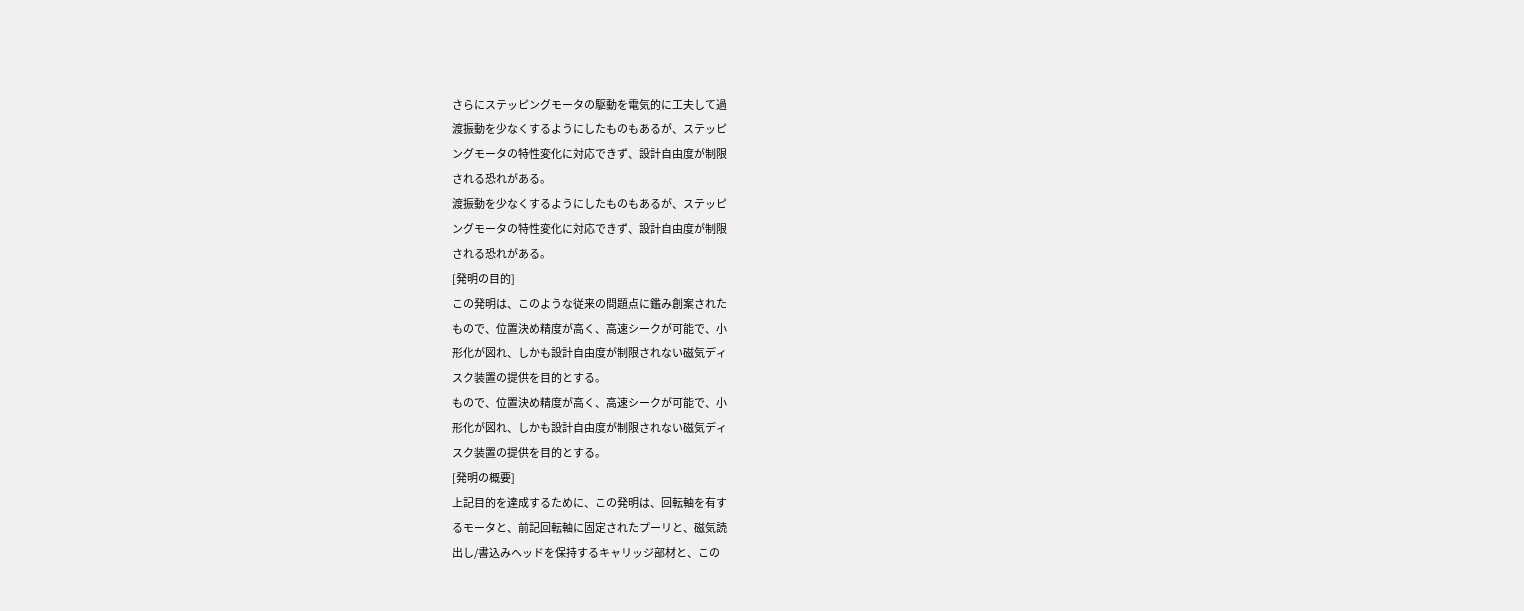さらにステッピングモータの駆動を電気的に工夫して過
渡振動を少なくするようにしたものもあるが、ステッピ
ングモータの特性変化に対応できず、設計自由度が制限
される恐れがある。
渡振動を少なくするようにしたものもあるが、ステッピ
ングモータの特性変化に対応できず、設計自由度が制限
される恐れがある。
[発明の目的]
この発明は、このような従来の問題点に鑑み創案された
もので、位置決め精度が高く、高速シークが可能で、小
形化が図れ、しかも設計自由度が制限されない磁気ディ
スク装置の提供を目的とする。
もので、位置決め精度が高く、高速シークが可能で、小
形化が図れ、しかも設計自由度が制限されない磁気ディ
スク装置の提供を目的とする。
[発明の概要]
上記目的を達成するために、この発明は、回転軸を有す
るモータと、前記回転軸に固定されたプーリと、磁気読
出し/書込みヘッドを保持するキャリッジ部材と、この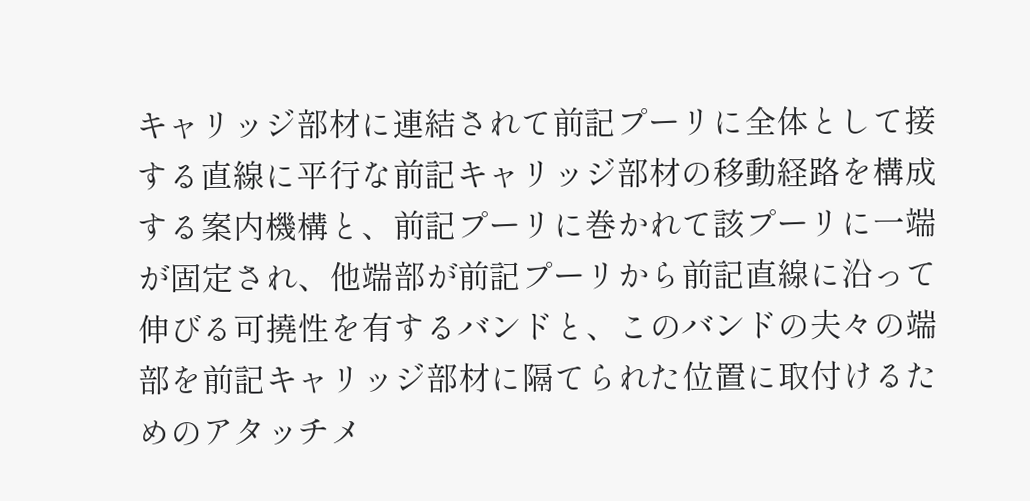キャリッジ部材に連結されて前記プーリに全体として接
する直線に平行な前記キャリッジ部材の移動経路を構成
する案内機構と、前記プーリに巻かれて該プーリに一端
が固定され、他端部が前記プーリから前記直線に沿って
伸びる可撓性を有するバンドと、このバンドの夫々の端
部を前記キャリッジ部材に隔てられた位置に取付けるた
めのアタッチメ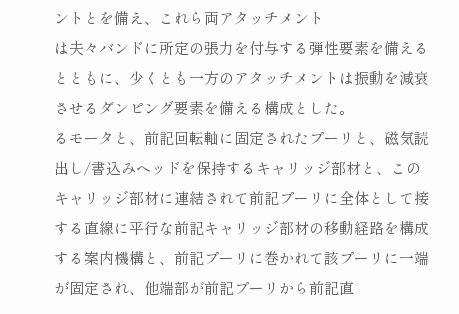ントとを備え、これら両アタッチメント
は夫々バンドに所定の張力を付与する弾性要素を備える
とともに、少くとも一方のアタッチメントは振動を減衰
させるダンピング要素を備える構成とした。
るモータと、前記回転軸に固定されたプーリと、磁気読
出し/書込みヘッドを保持するキャリッジ部材と、この
キャリッジ部材に連結されて前記プーリに全体として接
する直線に平行な前記キャリッジ部材の移動経路を構成
する案内機構と、前記プーリに巻かれて該プーリに一端
が固定され、他端部が前記プーリから前記直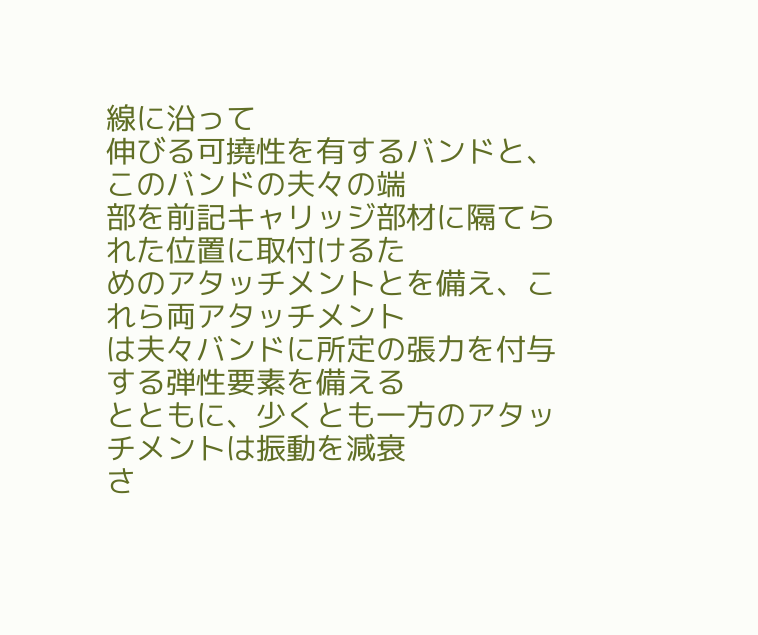線に沿って
伸びる可撓性を有するバンドと、このバンドの夫々の端
部を前記キャリッジ部材に隔てられた位置に取付けるた
めのアタッチメントとを備え、これら両アタッチメント
は夫々バンドに所定の張力を付与する弾性要素を備える
とともに、少くとも一方のアタッチメントは振動を減衰
さ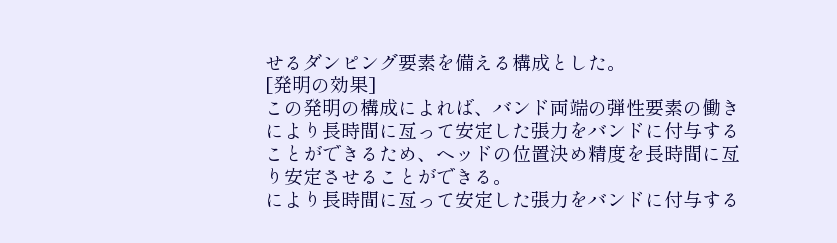せるダンピング要素を備える構成とした。
[発明の効果]
この発明の構成によれば、バンド両端の弾性要素の働き
により長時間に亙って安定した張力をバンドに付与する
ことができるため、ヘッドの位置決め精度を長時間に亙
り安定させることができる。
により長時間に亙って安定した張力をバンドに付与する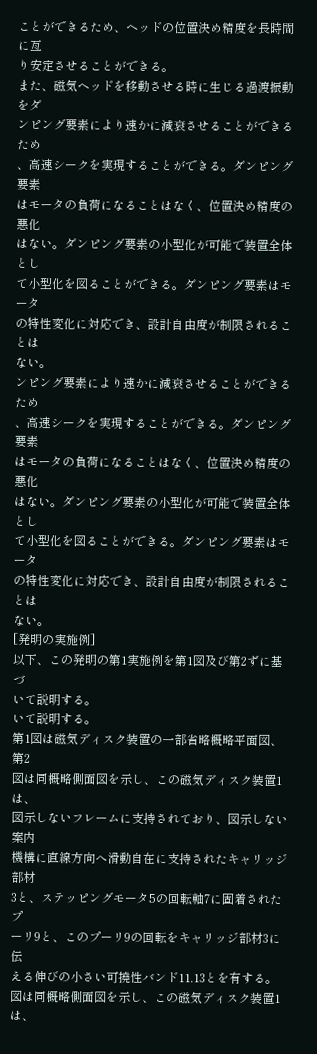ことができるため、ヘッドの位置決め精度を長時間に亙
り安定させることができる。
また、磁気ヘッドを移動させる時に生じる過渡振動をダ
ンピング要素により速かに減衰させることができるため
、高速シークを実現することができる。ダンピング要素
はモータの負荷になることはなく、位置決め精度の悪化
はない。ダンピング要素の小型化が可能で装置全体とし
て小型化を図ることができる。ダンピング要素はモータ
の特性変化に対応でき、設計自由度が制限されることは
ない。
ンピング要素により速かに減衰させることができるため
、高速シークを実現することができる。ダンピング要素
はモータの負荷になることはなく、位置決め精度の悪化
はない。ダンピング要素の小型化が可能で装置全体とし
て小型化を図ることができる。ダンピング要素はモータ
の特性変化に対応でき、設計自由度が制限されることは
ない。
[発明の実施例]
以下、この発明の第1実施例を第1図及び第2ずに基づ
いて説明する。
いて説明する。
第1図は磁気ディスク装置の一部省略概略平面図、第2
図は同概略側面図を示し、この磁気ディスク装置1は、
図示しないフレームに支持されており、図示しない案内
機構に直線方向へ滑動自在に支持されたキャリッジ部材
3と、ステッピングモータ5の回転軸7に固着されたプ
ーリ9と、このプーリ9の回転をキャリッジ部材3に伝
える伸びの小さい可撓性バンド11.13とを有する。
図は同概略側面図を示し、この磁気ディスク装置1は、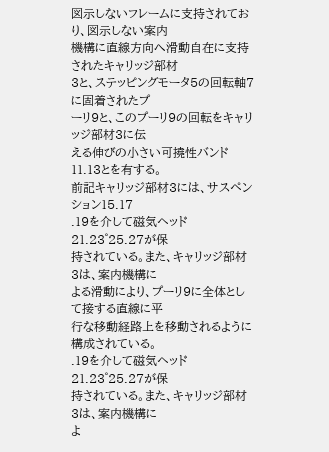図示しないフレームに支持されており、図示しない案内
機構に直線方向へ滑動自在に支持されたキャリッジ部材
3と、ステッピングモータ5の回転軸7に固着されたプ
ーリ9と、このプーリ9の回転をキャリッジ部材3に伝
える伸びの小さい可撓性バンド11.13とを有する。
前記キャリッジ部材3には、サスペンション15.17
.19を介して磁気ヘッド21.23゜25.27が保
持されている。また、キャリッジ部材3は、案内機構に
よる滑動により、プーリ9に全体として接する直線に平
行な移動経路上を移動されるように構成されている。
.19を介して磁気ヘッド21.23゜25.27が保
持されている。また、キャリッジ部材3は、案内機構に
よ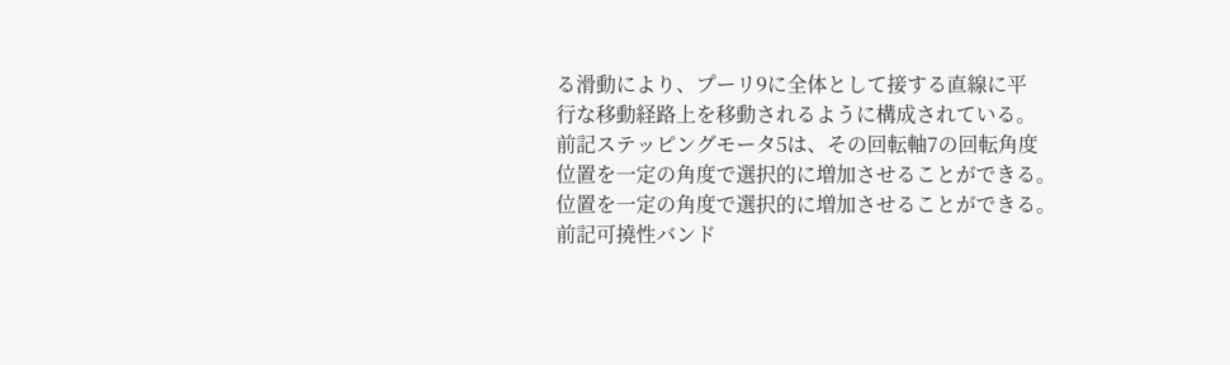る滑動により、プーリ9に全体として接する直線に平
行な移動経路上を移動されるように構成されている。
前記ステッピングモータ5は、その回転軸7の回転角度
位置を一定の角度で選択的に増加させることができる。
位置を一定の角度で選択的に増加させることができる。
前記可撓性バンド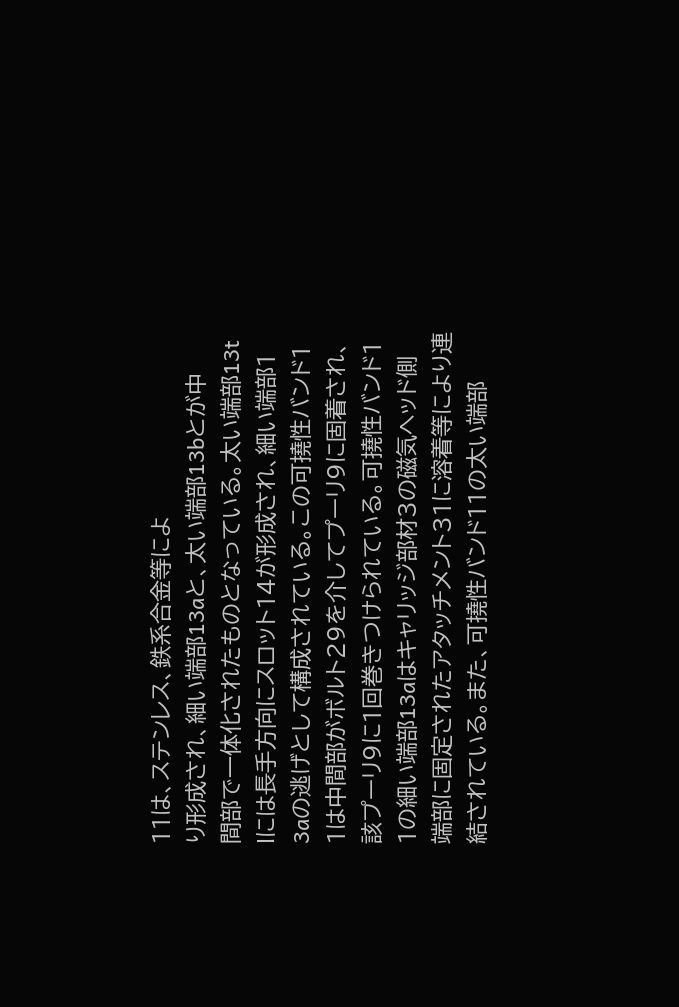11は、ステンレス、鉄系合金等によ
り形成され、細い端部13aと、太い端部13bとが中
間部で一体化されたものとなっている。太い端部13t
lには長手方向にスロット14が形成され、細い端部1
3aの逃げとして構成されている。この可撓性バンド1
1は中間部がボルト29を介してプーリ9に固着され、
該プーリ9に1回巻きつけられている。可撓性バンド1
1の細い端部13aはキャリッジ部材3の磁気ヘッド側
端部に固定されたアタッチメント31に溶着等により連
結されている。また、可撓性バンド11の太い端部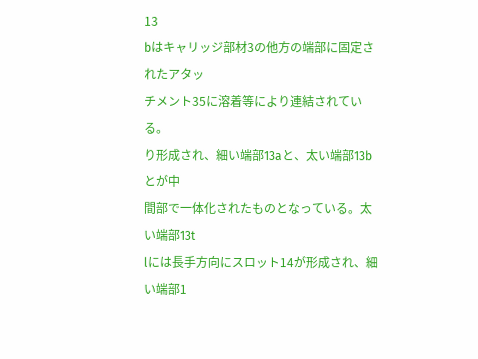13
bはキャリッジ部材3の他方の端部に固定されたアタッ
チメント35に溶着等により連結されている。
り形成され、細い端部13aと、太い端部13bとが中
間部で一体化されたものとなっている。太い端部13t
lには長手方向にスロット14が形成され、細い端部1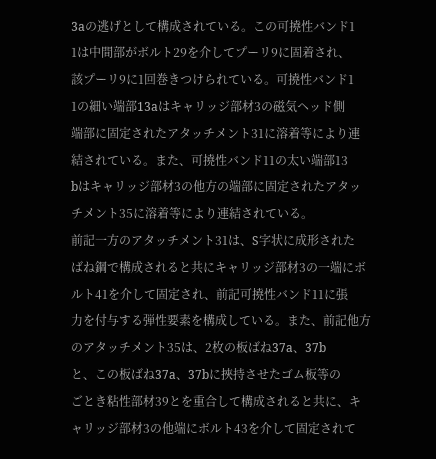3aの逃げとして構成されている。この可撓性バンド1
1は中間部がボルト29を介してプーリ9に固着され、
該プーリ9に1回巻きつけられている。可撓性バンド1
1の細い端部13aはキャリッジ部材3の磁気ヘッド側
端部に固定されたアタッチメント31に溶着等により連
結されている。また、可撓性バンド11の太い端部13
bはキャリッジ部材3の他方の端部に固定されたアタッ
チメント35に溶着等により連結されている。
前記一方のアタッチメント31は、S字状に成形された
ばね鋼で構成されると共にキャリッジ部材3の一端にボ
ルト41を介して固定され、前記可撓性バンド11に張
力を付与する弾性要素を構成している。また、前記他方
のアタッチメント35は、2枚の板ばね37a、37b
と、この板ばね37a、37bに挾持させたゴム板等の
ごとき粘性部材39とを重合して構成されると共に、キ
ャリッジ部材3の他端にボルト43を介して固定されて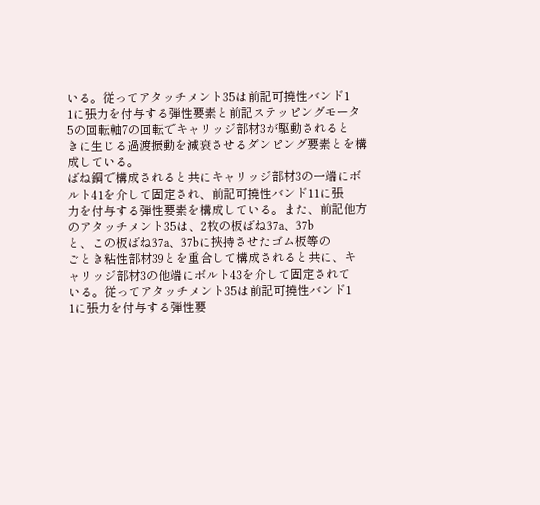いる。従ってアタッチメント35は前記可撓性バンド1
1に張力を付与する弾性要素と前記ステッピングモータ
5の回転軸7の回転でキャリッジ部材3が駆動されると
きに生じる過渡振動を減衰させるダンピング要素とを構
成している。
ばね鋼で構成されると共にキャリッジ部材3の一端にボ
ルト41を介して固定され、前記可撓性バンド11に張
力を付与する弾性要素を構成している。また、前記他方
のアタッチメント35は、2枚の板ばね37a、37b
と、この板ばね37a、37bに挾持させたゴム板等の
ごとき粘性部材39とを重合して構成されると共に、キ
ャリッジ部材3の他端にボルト43を介して固定されて
いる。従ってアタッチメント35は前記可撓性バンド1
1に張力を付与する弾性要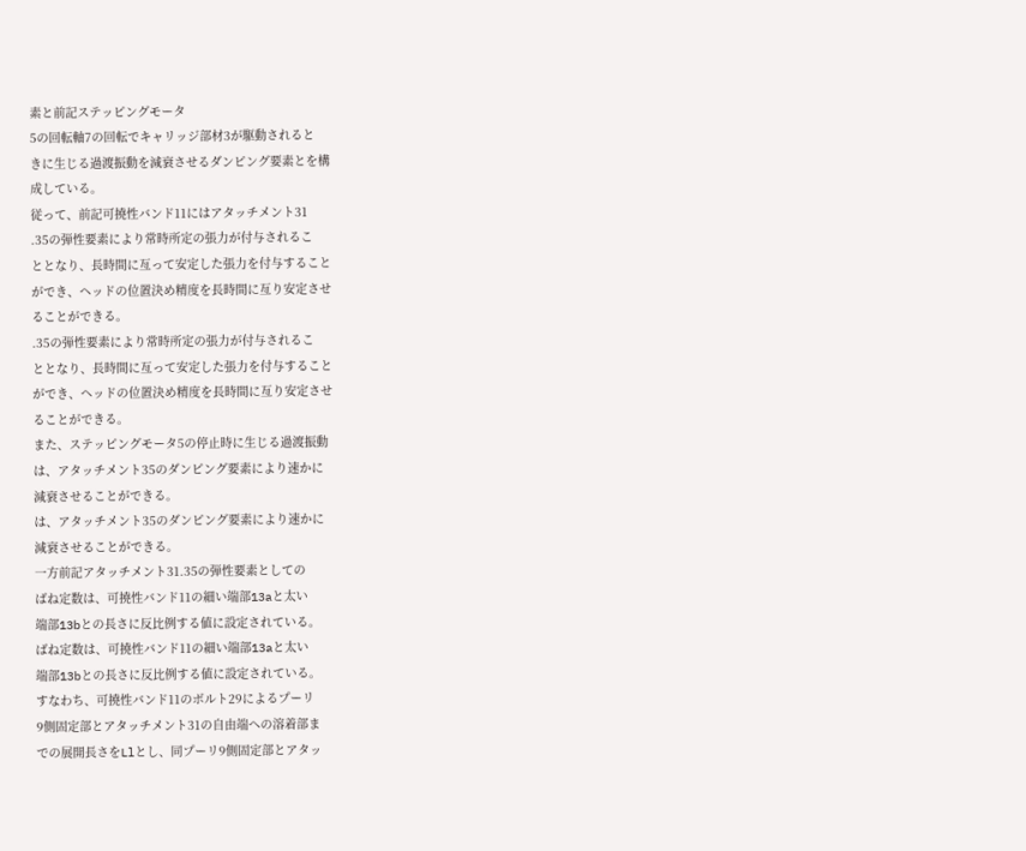素と前記ステッピングモータ
5の回転軸7の回転でキャリッジ部材3が駆動されると
きに生じる過渡振動を減衰させるダンピング要素とを構
成している。
従って、前記可撓性バンド11にはアタッチメント31
.35の弾性要素により常時所定の張力が付与されるこ
ととなり、長時間に亙って安定した張力を付与すること
ができ、ヘッドの位置決め精度を長時間に亙り安定させ
ることができる。
.35の弾性要素により常時所定の張力が付与されるこ
ととなり、長時間に亙って安定した張力を付与すること
ができ、ヘッドの位置決め精度を長時間に亙り安定させ
ることができる。
また、ステッピングモータ5の停止時に生じる過渡振動
は、アタッチメント35のダンピング要素により速かに
減衰させることができる。
は、アタッチメント35のダンピング要素により速かに
減衰させることができる。
一方前記アタッチメント31.35の弾性要素としての
ばね定数は、可撓性バンド11の細い端部13aと太い
端部13bとの長さに反比例する値に設定されている。
ばね定数は、可撓性バンド11の細い端部13aと太い
端部13bとの長さに反比例する値に設定されている。
すなわち、可撓性バンド11のボルト29によるプーリ
9側固定部とアタッチメント31の自由端への溶着部ま
での展開長さをLlとし、同プーリ9側固定部とアタッ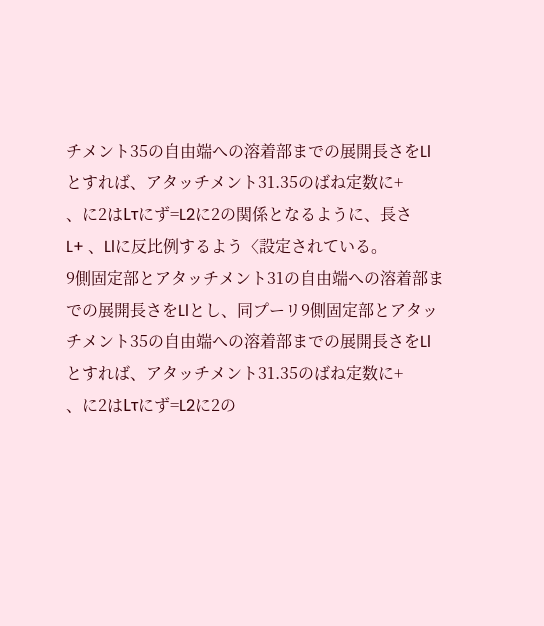チメント35の自由端への溶着部までの展開長さをLl
とすれば、アタッチメント31.35のばね定数に+
、に2はLτにず=L2に2の関係となるように、長さ
L+ 、Llに反比例するよう〈設定されている。
9側固定部とアタッチメント31の自由端への溶着部ま
での展開長さをLlとし、同プーリ9側固定部とアタッ
チメント35の自由端への溶着部までの展開長さをLl
とすれば、アタッチメント31.35のばね定数に+
、に2はLτにず=L2に2の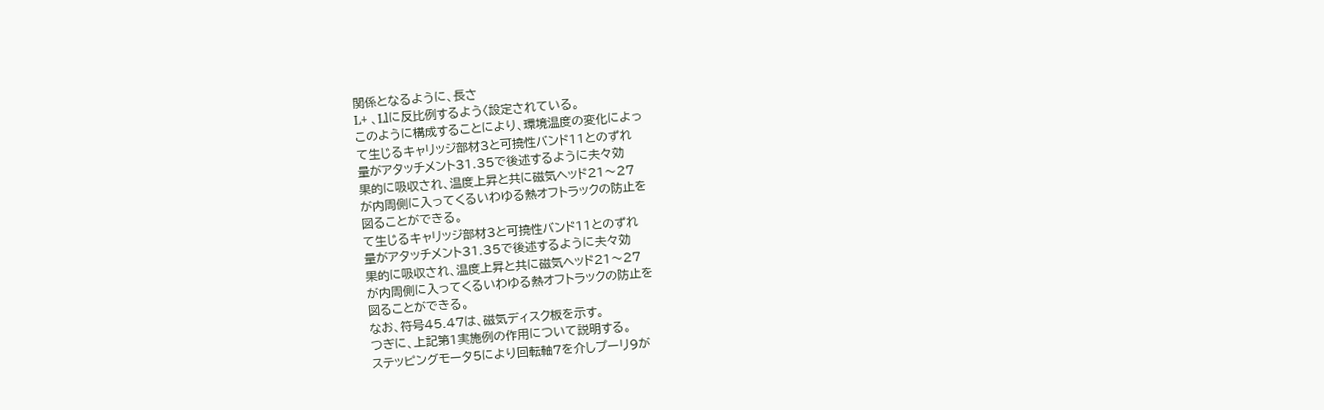関係となるように、長さ
L+ 、Llに反比例するよう〈設定されている。
このように構成することにより、環境温度の変化によっ
て生じるキャリッジ部材3と可撓性バンド11とのずれ
量がアタッチメント31.35で後述するように夫々効
果的に吸収され、温度上昇と共に磁気ヘッド21〜27
が内周側に入ってくるいわゆる熱オフトラックの防止を
図ることができる。
て生じるキャリッジ部材3と可撓性バンド11とのずれ
量がアタッチメント31.35で後述するように夫々効
果的に吸収され、温度上昇と共に磁気ヘッド21〜27
が内周側に入ってくるいわゆる熱オフトラックの防止を
図ることができる。
なお、符号45.47は、磁気ディスク板を示す。
つぎに、上記第1実施例の作用について説明する。
ステッピングモータ5により回転軸7を介しプーリ9が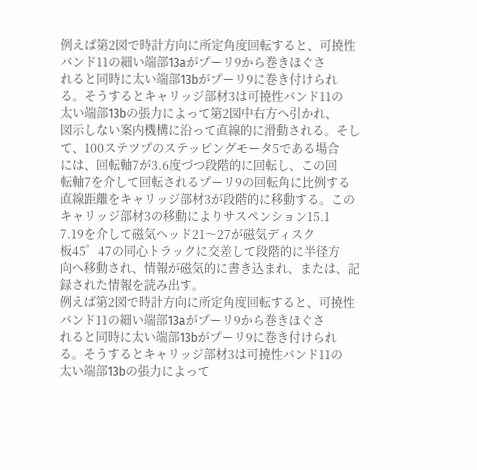例えば第2図で時計方向に所定角度回転すると、可撓性
バンド11の細い端部13aがプーリ9から巻きほぐさ
れると同時に太い端部13bがプーリ9に巻き付けられ
る。そうするとキャリッジ部材3は可撓性バンド11の
太い端部13bの張力によって第2図中右方へ引かれ、
図示しない案内機構に沿って直線的に滑動される。そし
て、100ステツプのステッピングモータ5である場合
には、回転軸7が3.6度づつ段階的に回転し、この回
転軸7を介して回転されるプーリ9の回転角に比例する
直線距離をキャリッジ部材3が段階的に移動する。この
キャリッジ部材3の移動によりサスペンション15.1
7.19を介して磁気ヘッド21〜27が磁気ディスク
板45゜47の同心トラックに交差して段階的に半径方
向へ移動され、情報が磁気的に書き込まれ、または、記
録された情報を読み出す。
例えば第2図で時計方向に所定角度回転すると、可撓性
バンド11の細い端部13aがプーリ9から巻きほぐさ
れると同時に太い端部13bがプーリ9に巻き付けられ
る。そうするとキャリッジ部材3は可撓性バンド11の
太い端部13bの張力によって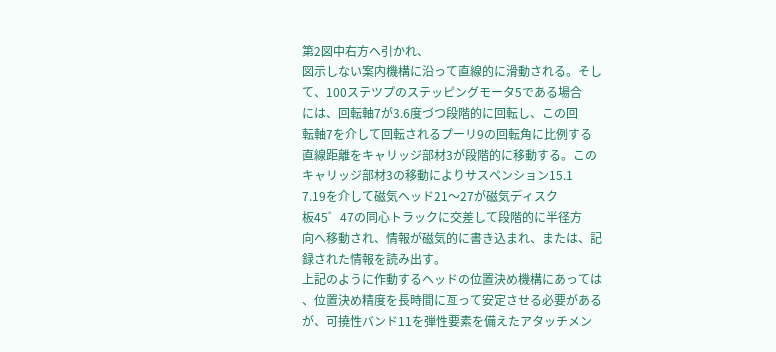第2図中右方へ引かれ、
図示しない案内機構に沿って直線的に滑動される。そし
て、100ステツプのステッピングモータ5である場合
には、回転軸7が3.6度づつ段階的に回転し、この回
転軸7を介して回転されるプーリ9の回転角に比例する
直線距離をキャリッジ部材3が段階的に移動する。この
キャリッジ部材3の移動によりサスペンション15.1
7.19を介して磁気ヘッド21〜27が磁気ディスク
板45゜47の同心トラックに交差して段階的に半径方
向へ移動され、情報が磁気的に書き込まれ、または、記
録された情報を読み出す。
上記のように作動するヘッドの位置決め機構にあっては
、位置決め精度を長時間に亙って安定させる必要がある
が、可撓性バンド11を弾性要素を備えたアタッチメン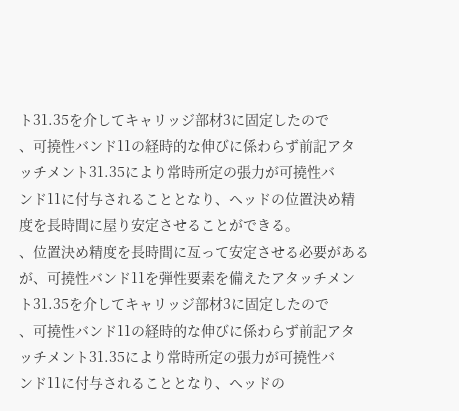ト31.35を介してキャリッジ部材3に固定したので
、可撓性バンド11の経時的な伸びに係わらず前記アタ
ッチメント31.35により常時所定の張力が可撓性バ
ンド11に付与されることとなり、ヘッドの位置決め精
度を長時間に屋り安定させることができる。
、位置決め精度を長時間に亙って安定させる必要がある
が、可撓性バンド11を弾性要素を備えたアタッチメン
ト31.35を介してキャリッジ部材3に固定したので
、可撓性バンド11の経時的な伸びに係わらず前記アタ
ッチメント31.35により常時所定の張力が可撓性バ
ンド11に付与されることとなり、ヘッドの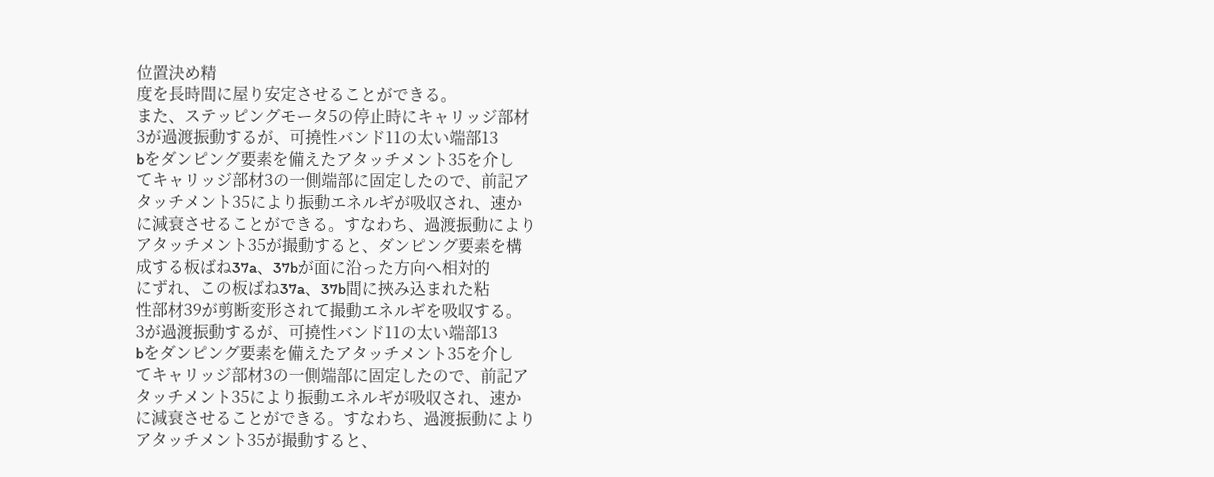位置決め精
度を長時間に屋り安定させることができる。
また、ステッピングモータ5の停止時にキャリッジ部材
3が過渡振動するが、可撓性バンド11の太い端部13
bをダンピング要素を備えたアタッチメント35を介し
てキャリッジ部材3の一側端部に固定したので、前記ア
タッチメント35により振動エネルギが吸収され、速か
に減衰させることができる。すなわち、過渡振動により
アタッチメント35が撮動すると、ダンピング要素を構
成する板ばね37a、37bが面に沿った方向へ相対的
にずれ、この板ばね37a、37b間に挾み込まれた粘
性部材39が剪断変形されて撮動エネルギを吸収する。
3が過渡振動するが、可撓性バンド11の太い端部13
bをダンピング要素を備えたアタッチメント35を介し
てキャリッジ部材3の一側端部に固定したので、前記ア
タッチメント35により振動エネルギが吸収され、速か
に減衰させることができる。すなわち、過渡振動により
アタッチメント35が撮動すると、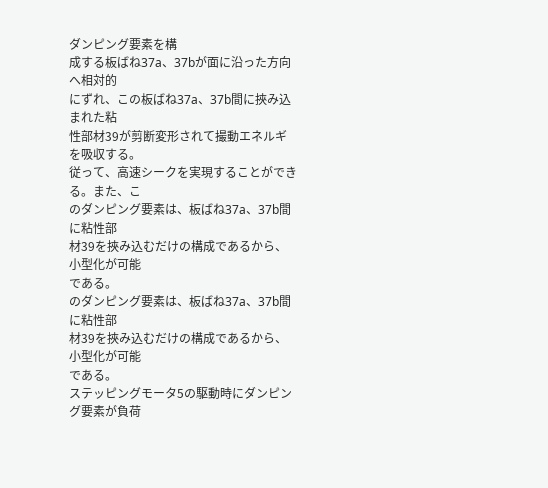ダンピング要素を構
成する板ばね37a、37bが面に沿った方向へ相対的
にずれ、この板ばね37a、37b間に挾み込まれた粘
性部材39が剪断変形されて撮動エネルギを吸収する。
従って、高速シークを実現することができる。また、こ
のダンピング要素は、板ばね37a、37b間に粘性部
材39を挾み込むだけの構成であるから、小型化が可能
である。
のダンピング要素は、板ばね37a、37b間に粘性部
材39を挾み込むだけの構成であるから、小型化が可能
である。
ステッピングモータ5の駆動時にダンピング要素が負荷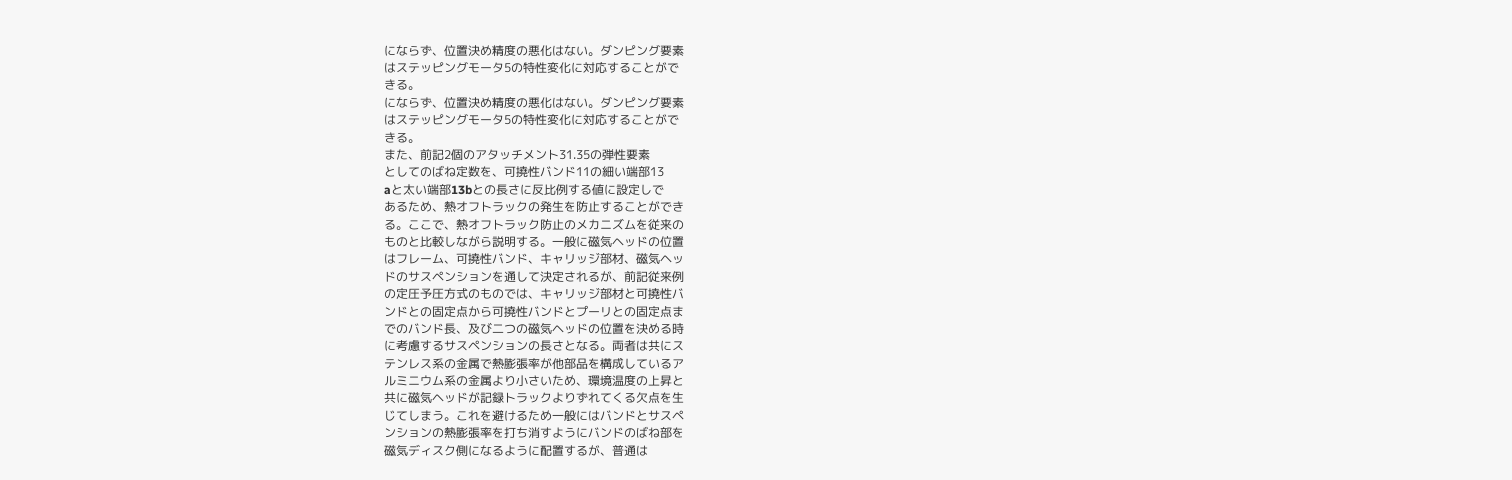にならず、位置決め精度の悪化はない。ダンピング要素
はステッピングモータ5の特性変化に対応することがで
きる。
にならず、位置決め精度の悪化はない。ダンピング要素
はステッピングモータ5の特性変化に対応することがで
きる。
また、前記2個のアタッチメント31.35の弾性要素
としてのばね定数を、可撓性バンド11の細い端部13
aと太い端部13bとの長さに反比例する値に設定しで
あるため、熱オフトラックの発生を防止することができ
る。ここで、熱オフトラック防止のメカニズムを従来の
ものと比較しながら説明する。一般に磁気ヘッドの位置
はフレーム、可撓性バンド、キャリッジ部材、磁気ヘッ
ドのサスペンションを通して決定されるが、前記従来例
の定圧予圧方式のものでは、キャリッジ部材と可撓性バ
ンドとの固定点から可撓性バンドとプーリとの固定点ま
でのバンド長、及び二つの磁気ヘッドの位置を決める時
に考慮するサスペンションの長さとなる。両者は共にス
テンレス系の金属で熱膨張率が他部品を構成しているア
ルミニウム系の金属より小さいため、環境温度の上昇と
共に磁気ヘッドが記録トラックよりずれてくる欠点を生
じてしまう。これを避けるため一般にはバンドとサスペ
ンションの熱膨張率を打ち消すようにバンドのばね部を
磁気ディスク側になるように配置するが、普通は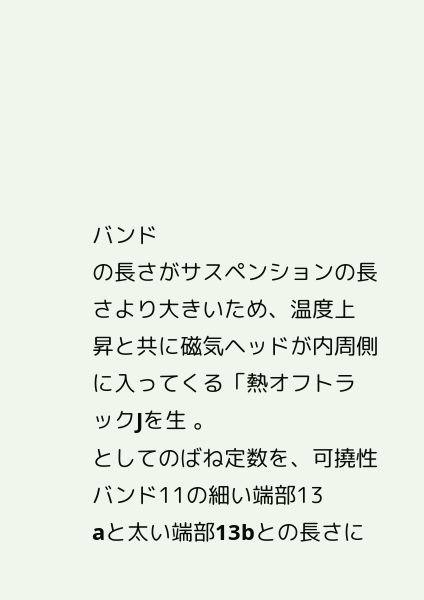バンド
の長さがサスペンションの長さより大きいため、温度上
昇と共に磁気ヘッドが内周側に入ってくる「熱オフトラ
ックJを生 。
としてのばね定数を、可撓性バンド11の細い端部13
aと太い端部13bとの長さに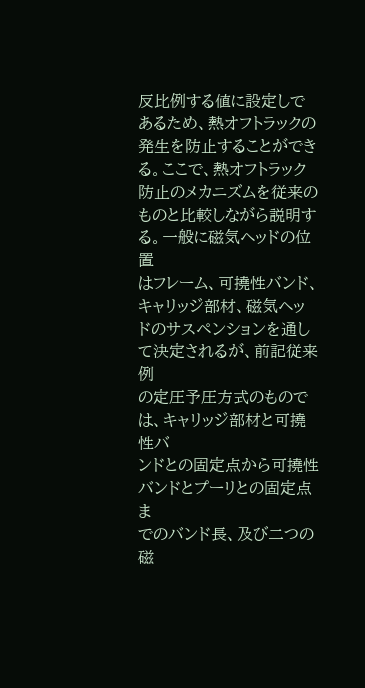反比例する値に設定しで
あるため、熱オフトラックの発生を防止することができ
る。ここで、熱オフトラック防止のメカニズムを従来の
ものと比較しながら説明する。一般に磁気ヘッドの位置
はフレーム、可撓性バンド、キャリッジ部材、磁気ヘッ
ドのサスペンションを通して決定されるが、前記従来例
の定圧予圧方式のものでは、キャリッジ部材と可撓性バ
ンドとの固定点から可撓性バンドとプーリとの固定点ま
でのバンド長、及び二つの磁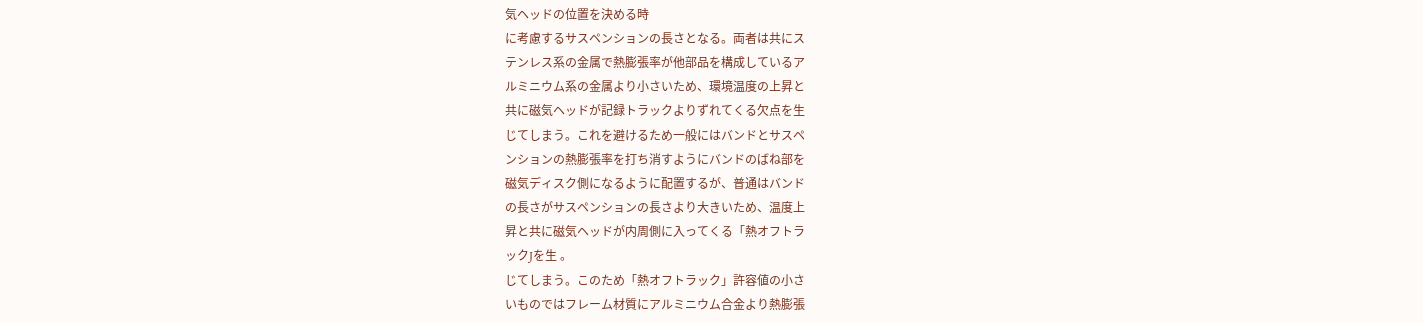気ヘッドの位置を決める時
に考慮するサスペンションの長さとなる。両者は共にス
テンレス系の金属で熱膨張率が他部品を構成しているア
ルミニウム系の金属より小さいため、環境温度の上昇と
共に磁気ヘッドが記録トラックよりずれてくる欠点を生
じてしまう。これを避けるため一般にはバンドとサスペ
ンションの熱膨張率を打ち消すようにバンドのばね部を
磁気ディスク側になるように配置するが、普通はバンド
の長さがサスペンションの長さより大きいため、温度上
昇と共に磁気ヘッドが内周側に入ってくる「熱オフトラ
ックJを生 。
じてしまう。このため「熱オフトラック」許容値の小さ
いものではフレーム材質にアルミニウム合金より熱膨張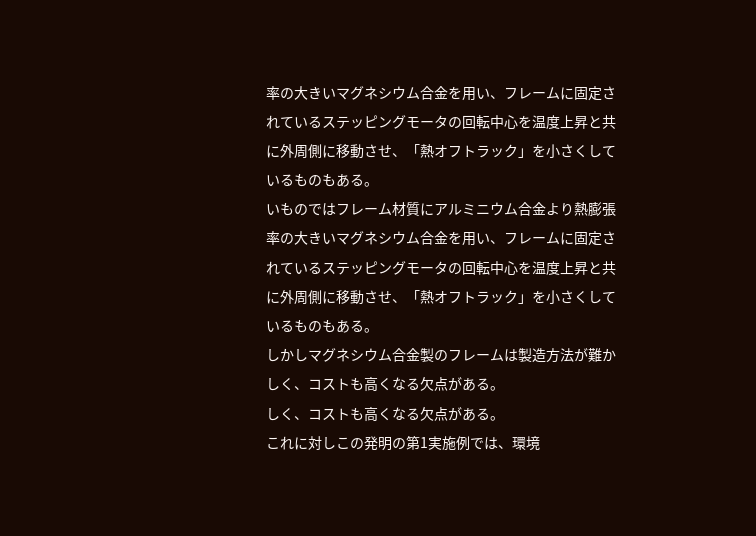率の大きいマグネシウム合金を用い、フレームに固定さ
れているステッピングモータの回転中心を温度上昇と共
に外周側に移動させ、「熱オフトラック」を小さくして
いるものもある。
いものではフレーム材質にアルミニウム合金より熱膨張
率の大きいマグネシウム合金を用い、フレームに固定さ
れているステッピングモータの回転中心を温度上昇と共
に外周側に移動させ、「熱オフトラック」を小さくして
いるものもある。
しかしマグネシウム合金製のフレームは製造方法が難か
しく、コストも高くなる欠点がある。
しく、コストも高くなる欠点がある。
これに対しこの発明の第1実施例では、環境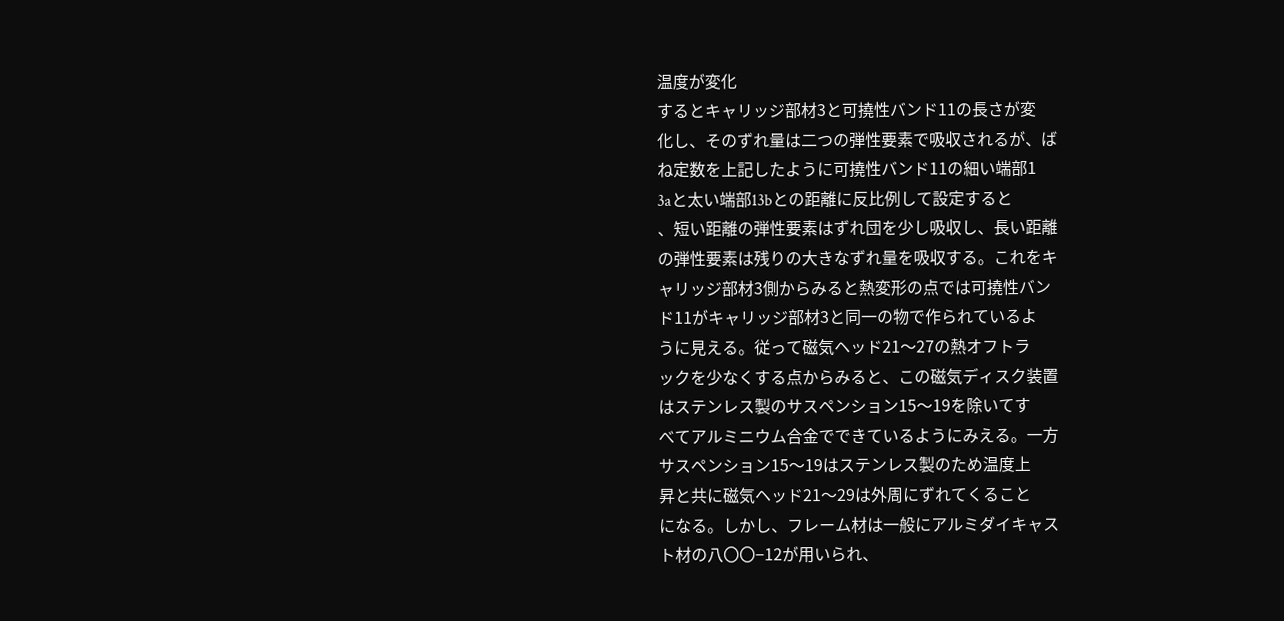温度が変化
するとキャリッジ部材3と可撓性バンド11の長さが変
化し、そのずれ量は二つの弾性要素で吸収されるが、ば
ね定数を上記したように可撓性バンド11の細い端部1
3aと太い端部13bとの距離に反比例して設定すると
、短い距離の弾性要素はずれ団を少し吸収し、長い距離
の弾性要素は残りの大きなずれ量を吸収する。これをキ
ャリッジ部材3側からみると熱変形の点では可撓性バン
ド11がキャリッジ部材3と同一の物で作られているよ
うに見える。従って磁気ヘッド21〜27の熱オフトラ
ックを少なくする点からみると、この磁気ディスク装置
はステンレス製のサスペンション15〜19を除いてす
べてアルミニウム合金でできているようにみえる。一方
サスペンション15〜19はステンレス製のため温度上
昇と共に磁気ヘッド21〜29は外周にずれてくること
になる。しかし、フレーム材は一般にアルミダイキャス
ト材の八〇〇−12が用いられ、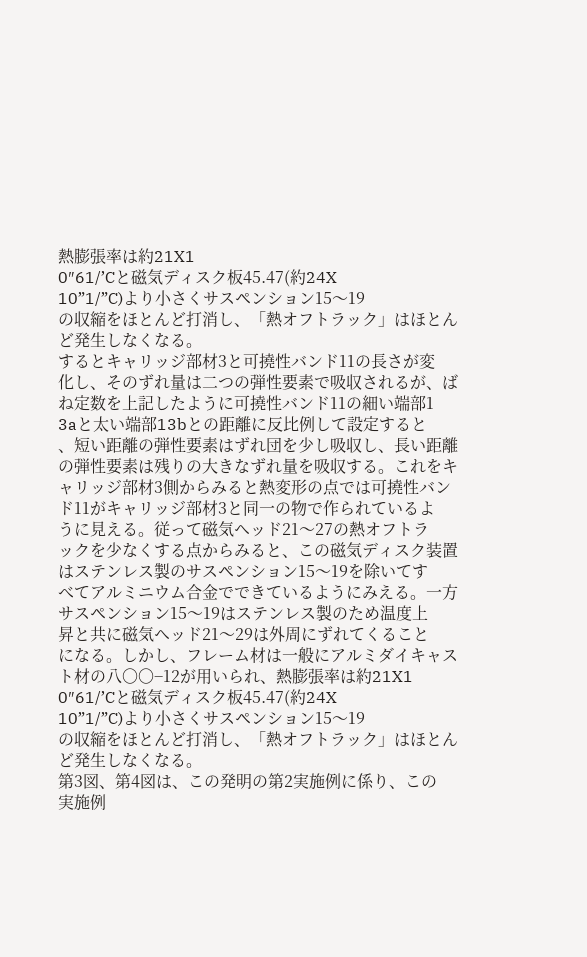熱膨張率は約21X1
0″61/’Cと磁気ディスク板45.47(約24X
10”1/”C)より小さくサスペンション15〜19
の収縮をほとんど打消し、「熱オフトラック」はほとん
ど発生しなくなる。
するとキャリッジ部材3と可撓性バンド11の長さが変
化し、そのずれ量は二つの弾性要素で吸収されるが、ば
ね定数を上記したように可撓性バンド11の細い端部1
3aと太い端部13bとの距離に反比例して設定すると
、短い距離の弾性要素はずれ団を少し吸収し、長い距離
の弾性要素は残りの大きなずれ量を吸収する。これをキ
ャリッジ部材3側からみると熱変形の点では可撓性バン
ド11がキャリッジ部材3と同一の物で作られているよ
うに見える。従って磁気ヘッド21〜27の熱オフトラ
ックを少なくする点からみると、この磁気ディスク装置
はステンレス製のサスペンション15〜19を除いてす
べてアルミニウム合金でできているようにみえる。一方
サスペンション15〜19はステンレス製のため温度上
昇と共に磁気ヘッド21〜29は外周にずれてくること
になる。しかし、フレーム材は一般にアルミダイキャス
ト材の八〇〇−12が用いられ、熱膨張率は約21X1
0″61/’Cと磁気ディスク板45.47(約24X
10”1/”C)より小さくサスペンション15〜19
の収縮をほとんど打消し、「熱オフトラック」はほとん
ど発生しなくなる。
第3図、第4図は、この発明の第2実施例に係り、この
実施例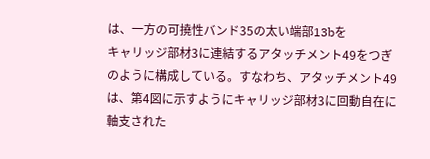は、一方の可撓性バンド35の太い端部13bを
キャリッジ部材3に連結するアタッチメント49をつぎ
のように構成している。すなわち、アタッチメント49
は、第4図に示すようにキャリッジ部材3に回動自在に
軸支された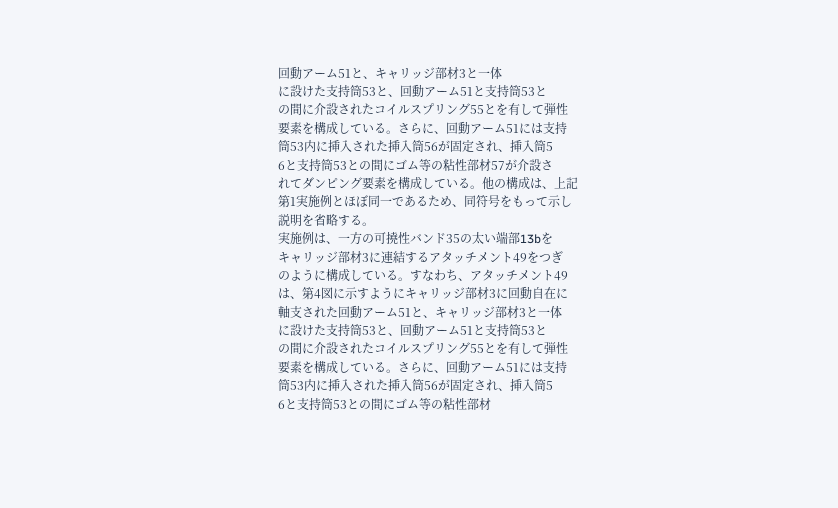回動アーム51と、キャリッジ部材3と一体
に設けた支持筒53と、回動アーム51と支持筒53と
の間に介設されたコイルスプリング55とを有して弾性
要素を構成している。さらに、回動アーム51には支持
筒53内に挿入された挿入筒56が固定され、挿入筒5
6と支持筒53との間にゴム等の粘性部材57が介設さ
れてダンピング要素を構成している。他の構成は、上記
第1実施例とほぼ同一であるため、同符号をもって示し
説明を省略する。
実施例は、一方の可撓性バンド35の太い端部13bを
キャリッジ部材3に連結するアタッチメント49をつぎ
のように構成している。すなわち、アタッチメント49
は、第4図に示すようにキャリッジ部材3に回動自在に
軸支された回動アーム51と、キャリッジ部材3と一体
に設けた支持筒53と、回動アーム51と支持筒53と
の間に介設されたコイルスプリング55とを有して弾性
要素を構成している。さらに、回動アーム51には支持
筒53内に挿入された挿入筒56が固定され、挿入筒5
6と支持筒53との間にゴム等の粘性部材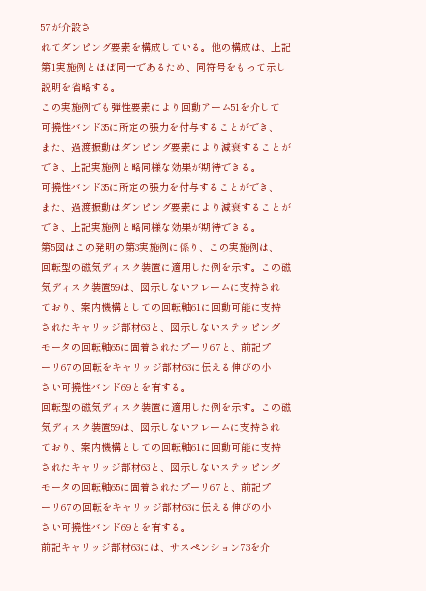57が介設さ
れてダンピング要素を構成している。他の構成は、上記
第1実施例とほぼ同一であるため、同符号をもって示し
説明を省略する。
この実施例でも弾性要素により回動アーム51を介して
可撓性バンド35に所定の張力を付与することができ、
また、過渡振動はダンピング要素により減衰することが
でき、上記実施例と略同様な効果が期待できる。
可撓性バンド35に所定の張力を付与することができ、
また、過渡振動はダンピング要素により減衰することが
でき、上記実施例と略同様な効果が期待できる。
第5図はこの発明の第3実施例に係り、この実施例は、
回転型の磁気ディスク装置に適用した例を示す。この磁
気ディスク装置59は、図示しないフレームに支持され
ており、案内機構としての回転軸61に回動可能に支持
されたキャリッジ部材63と、図示しないステッピング
モータの回転軸65に固着されたプーリ67と、前記プ
ーリ67の回転をキャリッジ部材63に伝える伸びの小
さい可撓性バンド69とを有する。
回転型の磁気ディスク装置に適用した例を示す。この磁
気ディスク装置59は、図示しないフレームに支持され
ており、案内機構としての回転軸61に回動可能に支持
されたキャリッジ部材63と、図示しないステッピング
モータの回転軸65に固着されたプーリ67と、前記プ
ーリ67の回転をキャリッジ部材63に伝える伸びの小
さい可撓性バンド69とを有する。
前記キャリッジ部材63には、サスペンション73を介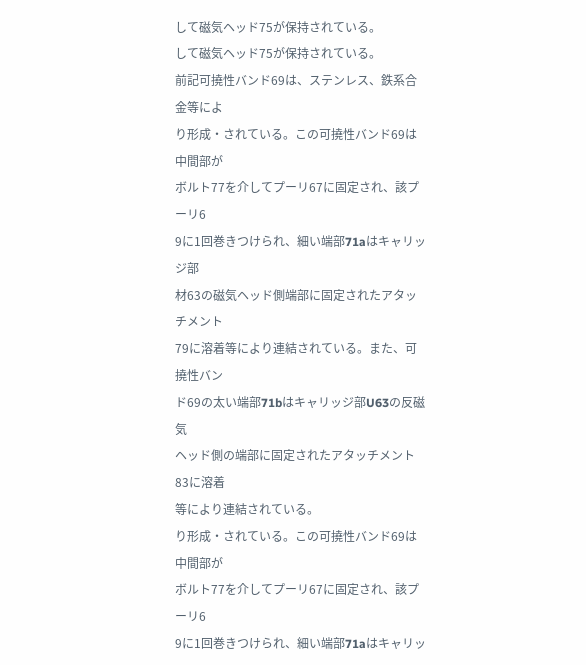して磁気ヘッド75が保持されている。
して磁気ヘッド75が保持されている。
前記可撓性バンド69は、ステンレス、鉄系合金等によ
り形成・されている。この可撓性バンド69は中間部が
ボルト77を介してプーリ67に固定され、該プーリ6
9に1回巻きつけられ、細い端部71aはキャリッジ部
材63の磁気ヘッド側端部に固定されたアタッチメント
79に溶着等により連結されている。また、可撓性バン
ド69の太い端部71bはキャリッジ部U63の反磁気
ヘッド側の端部に固定されたアタッチメント83に溶着
等により連結されている。
り形成・されている。この可撓性バンド69は中間部が
ボルト77を介してプーリ67に固定され、該プーリ6
9に1回巻きつけられ、細い端部71aはキャリッ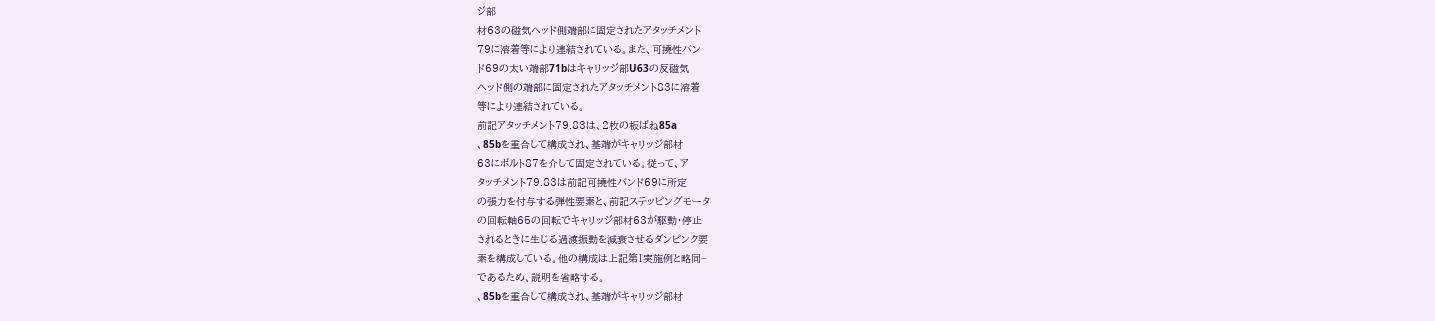ジ部
材63の磁気ヘッド側端部に固定されたアタッチメント
79に溶着等により連結されている。また、可撓性バン
ド69の太い端部71bはキャリッジ部U63の反磁気
ヘッド側の端部に固定されたアタッチメント83に溶着
等により連結されている。
前記アタッチメント79.83は、2枚の板ばね85a
、85bを重合して構成され、基端がキャリッジ部材
63にボルト87を介して固定されている。従って、ア
タッチメント79.83は前記可撓性バンド69に所定
の張力を付与する弾性要素と、前記ステッピングモータ
の回転軸65の回転でキャリッジ部材63が駆動・停止
されるときに生じる過渡振動を減衰させるダンピンク要
素を構成している。他の構成は上記第1実施例と略同−
であるため、説明を省略する。
、85bを重合して構成され、基端がキャリッジ部材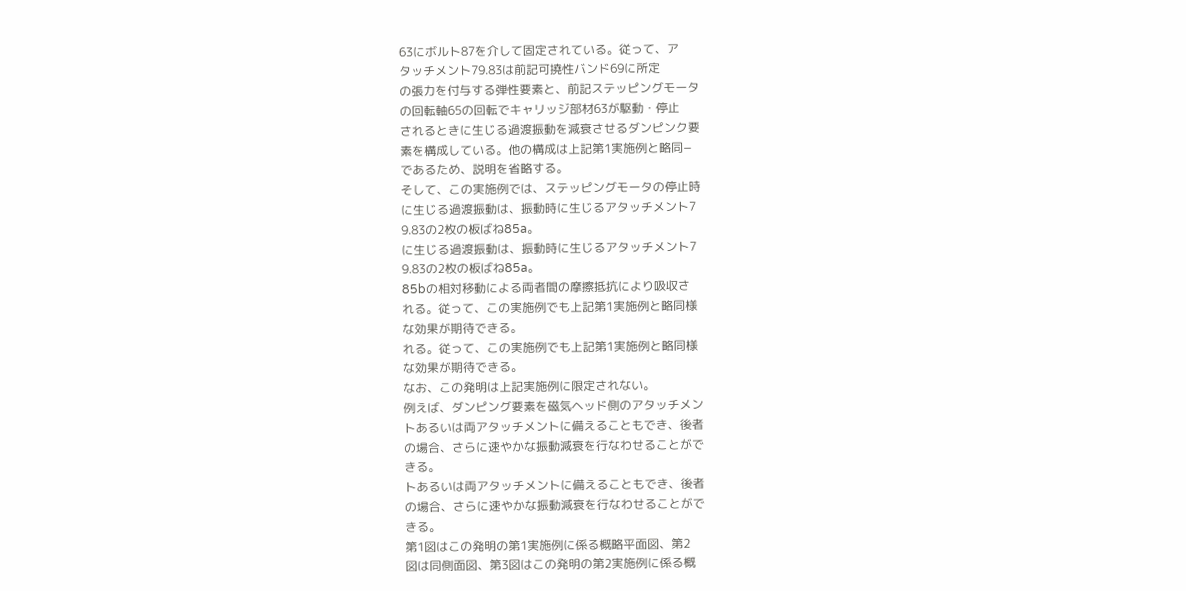63にボルト87を介して固定されている。従って、ア
タッチメント79.83は前記可撓性バンド69に所定
の張力を付与する弾性要素と、前記ステッピングモータ
の回転軸65の回転でキャリッジ部材63が駆動・停止
されるときに生じる過渡振動を減衰させるダンピンク要
素を構成している。他の構成は上記第1実施例と略同−
であるため、説明を省略する。
そして、この実施例では、ステッピングモータの停止時
に生じる過渡振動は、振動時に生じるアタッチメント7
9.83の2枚の板ばね85a。
に生じる過渡振動は、振動時に生じるアタッチメント7
9.83の2枚の板ばね85a。
85bの相対移動による両者間の摩擦抵抗により吸収さ
れる。従って、この実施例でも上記第1実施例と略同様
な効果が期待できる。
れる。従って、この実施例でも上記第1実施例と略同様
な効果が期待できる。
なお、この発明は上記実施例に限定されない。
例えば、ダンピング要素を磁気ヘッド側のアタッチメン
トあるいは両アタッチメントに備えることもでき、後者
の場合、さらに速やかな振動減衰を行なわせることがで
きる。
トあるいは両アタッチメントに備えることもでき、後者
の場合、さらに速やかな振動減衰を行なわせることがで
きる。
第1図はこの発明の第1実施例に係る概略平面図、第2
図は同側面図、第3図はこの発明の第2実施例に係る概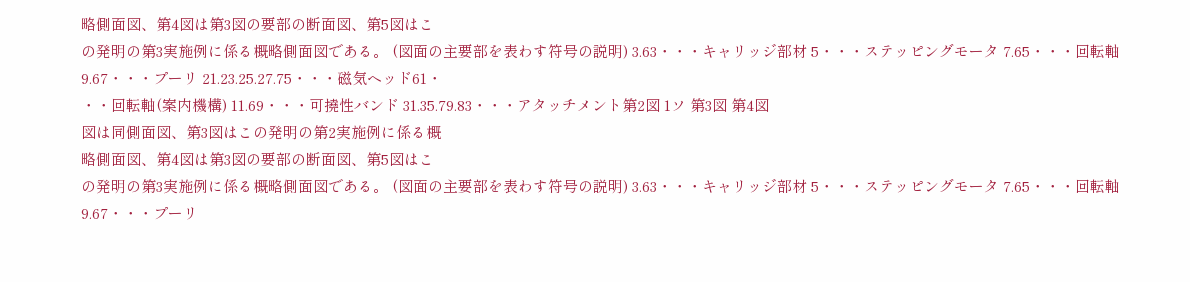略側面図、第4図は第3図の要部の断面図、第5図はこ
の発明の第3実施例に係る概略側面図である。 (図面の主要部を表わす符号の説明) 3.63・・・キャリッジ部材 5・・・ステッピングモータ 7.65・・・回転軸 9.67・・・プーリ 21.23.25.27.75・・・磁気ヘッド61・
・・回転軸(案内機構) 11.69・・・可撓性バンド 31.35.79.83・・・アタッチメント第2図 1ソ 第3図 第4図
図は同側面図、第3図はこの発明の第2実施例に係る概
略側面図、第4図は第3図の要部の断面図、第5図はこ
の発明の第3実施例に係る概略側面図である。 (図面の主要部を表わす符号の説明) 3.63・・・キャリッジ部材 5・・・ステッピングモータ 7.65・・・回転軸 9.67・・・プーリ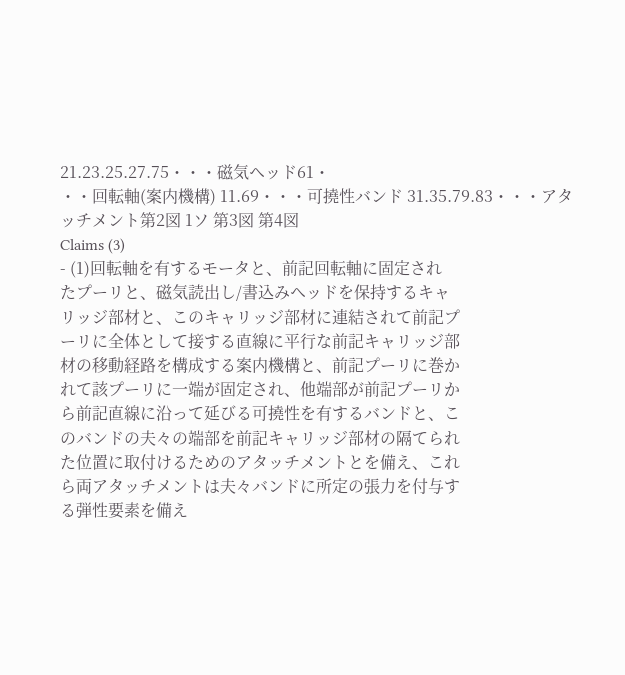21.23.25.27.75・・・磁気ヘッド61・
・・回転軸(案内機構) 11.69・・・可撓性バンド 31.35.79.83・・・アタッチメント第2図 1ソ 第3図 第4図
Claims (3)
- (1)回転軸を有するモータと、前記回転軸に固定され
たプーリと、磁気読出し/書込みヘッドを保持するキャ
リッジ部材と、このキャリッジ部材に連結されて前記プ
ーリに全体として接する直線に平行な前記キャリッジ部
材の移動経路を構成する案内機構と、前記プーリに巻か
れて該プーリに一端が固定され、他端部が前記プーリか
ら前記直線に沿って延びる可撓性を有するバンドと、こ
のバンドの夫々の端部を前記キャリッジ部材の隔てられ
た位置に取付けるためのアタッチメントとを備え、これ
ら両アタッチメントは夫々バンドに所定の張力を付与す
る弾性要素を備え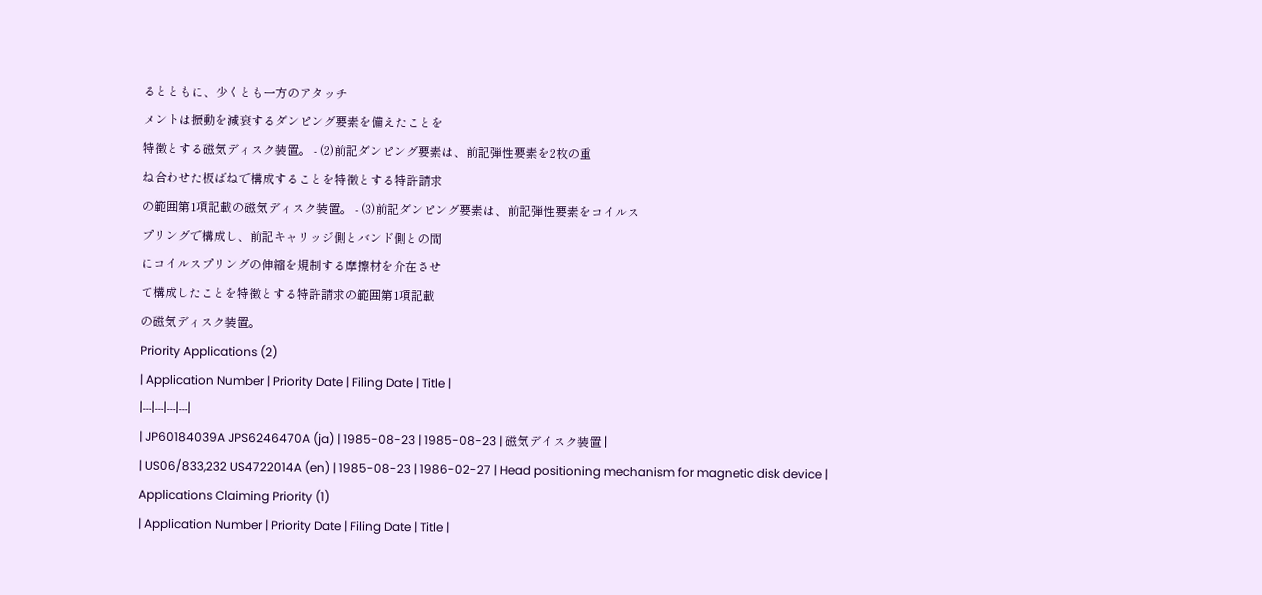るとともに、少くとも一方のアタッチ
メントは振動を減衰するダンピング要素を備えたことを
特徴とする磁気ディスク装置。 - (2)前記ダンピング要素は、前記弾性要素を2枚の重
ね合わせた板ばねで構成することを特徴とする特許請求
の範囲第1項記載の磁気ディスク装置。 - (3)前記ダンピング要素は、前記弾性要素をコイルス
プリングで構成し、前記キャリッジ側とバンド側との間
にコイルスプリングの伸縮を規制する摩擦材を介在させ
て構成したことを特徴とする特許請求の範囲第1項記載
の磁気ディスク装置。
Priority Applications (2)
| Application Number | Priority Date | Filing Date | Title |
|---|---|---|---|
| JP60184039A JPS6246470A (ja) | 1985-08-23 | 1985-08-23 | 磁気デイスク装置 |
| US06/833,232 US4722014A (en) | 1985-08-23 | 1986-02-27 | Head positioning mechanism for magnetic disk device |
Applications Claiming Priority (1)
| Application Number | Priority Date | Filing Date | Title |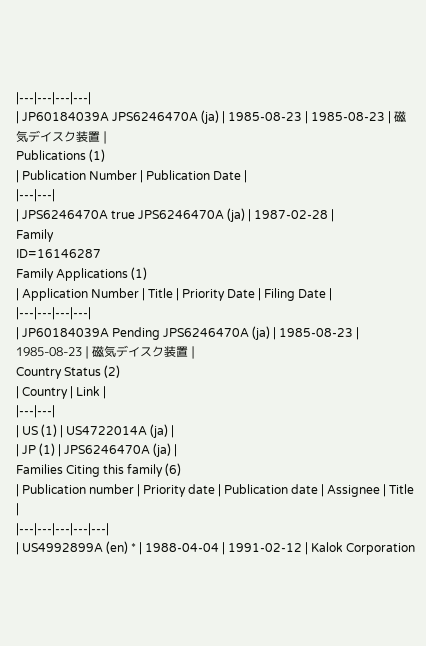|---|---|---|---|
| JP60184039A JPS6246470A (ja) | 1985-08-23 | 1985-08-23 | 磁気デイスク装置 |
Publications (1)
| Publication Number | Publication Date |
|---|---|
| JPS6246470A true JPS6246470A (ja) | 1987-02-28 |
Family
ID=16146287
Family Applications (1)
| Application Number | Title | Priority Date | Filing Date |
|---|---|---|---|
| JP60184039A Pending JPS6246470A (ja) | 1985-08-23 | 1985-08-23 | 磁気デイスク装置 |
Country Status (2)
| Country | Link |
|---|---|
| US (1) | US4722014A (ja) |
| JP (1) | JPS6246470A (ja) |
Families Citing this family (6)
| Publication number | Priority date | Publication date | Assignee | Title |
|---|---|---|---|---|
| US4992899A (en) * | 1988-04-04 | 1991-02-12 | Kalok Corporation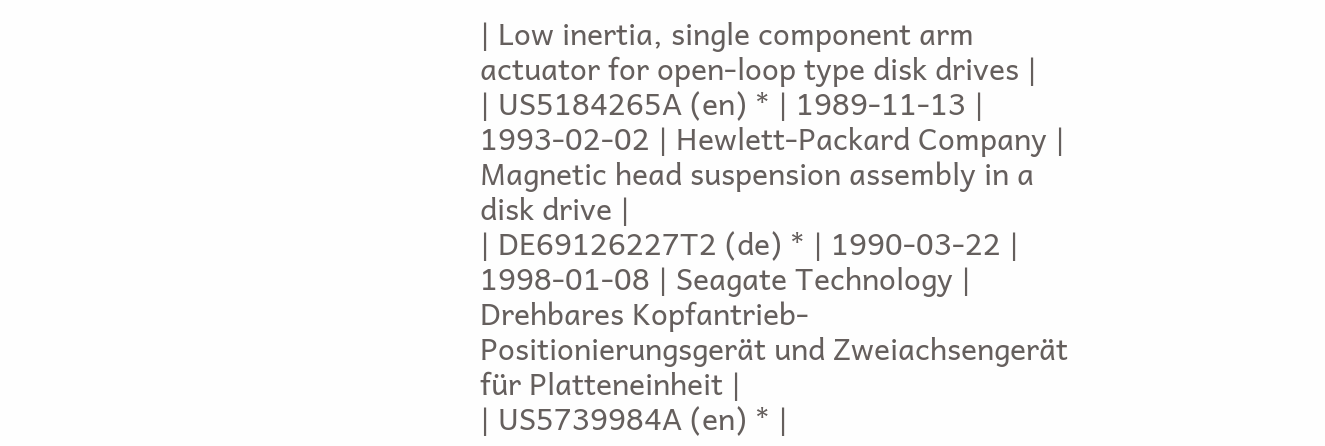| Low inertia, single component arm actuator for open-loop type disk drives |
| US5184265A (en) * | 1989-11-13 | 1993-02-02 | Hewlett-Packard Company | Magnetic head suspension assembly in a disk drive |
| DE69126227T2 (de) * | 1990-03-22 | 1998-01-08 | Seagate Technology | Drehbares Kopfantrieb-Positionierungsgerät und Zweiachsengerät für Platteneinheit |
| US5739984A (en) * |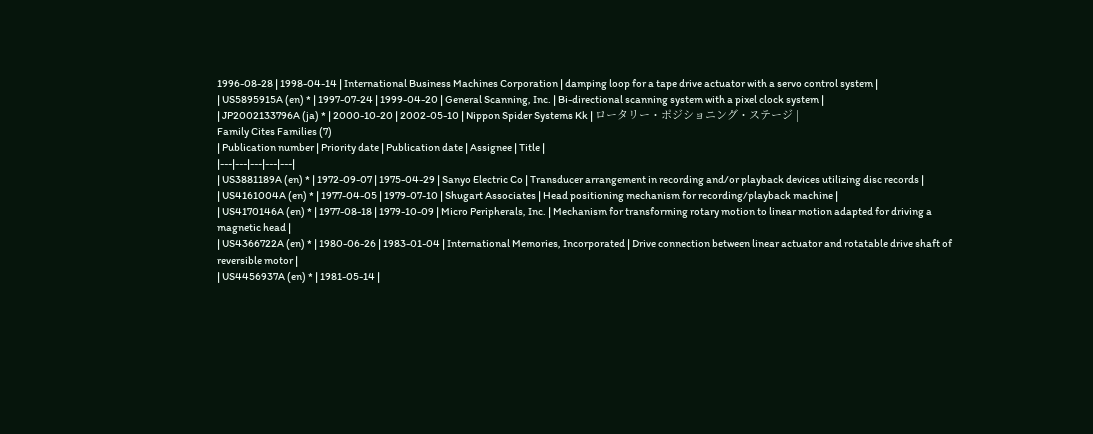1996-08-28 | 1998-04-14 | International Business Machines Corporation | damping loop for a tape drive actuator with a servo control system |
| US5895915A (en) * | 1997-07-24 | 1999-04-20 | General Scanning, Inc. | Bi-directional scanning system with a pixel clock system |
| JP2002133796A (ja) * | 2000-10-20 | 2002-05-10 | Nippon Spider Systems Kk | ロータリー・ポジショニング・ステージ |
Family Cites Families (7)
| Publication number | Priority date | Publication date | Assignee | Title |
|---|---|---|---|---|
| US3881189A (en) * | 1972-09-07 | 1975-04-29 | Sanyo Electric Co | Transducer arrangement in recording and/or playback devices utilizing disc records |
| US4161004A (en) * | 1977-04-05 | 1979-07-10 | Shugart Associates | Head positioning mechanism for recording/playback machine |
| US4170146A (en) * | 1977-08-18 | 1979-10-09 | Micro Peripherals, Inc. | Mechanism for transforming rotary motion to linear motion adapted for driving a magnetic head |
| US4366722A (en) * | 1980-06-26 | 1983-01-04 | International Memories, Incorporated | Drive connection between linear actuator and rotatable drive shaft of reversible motor |
| US4456937A (en) * | 1981-05-14 |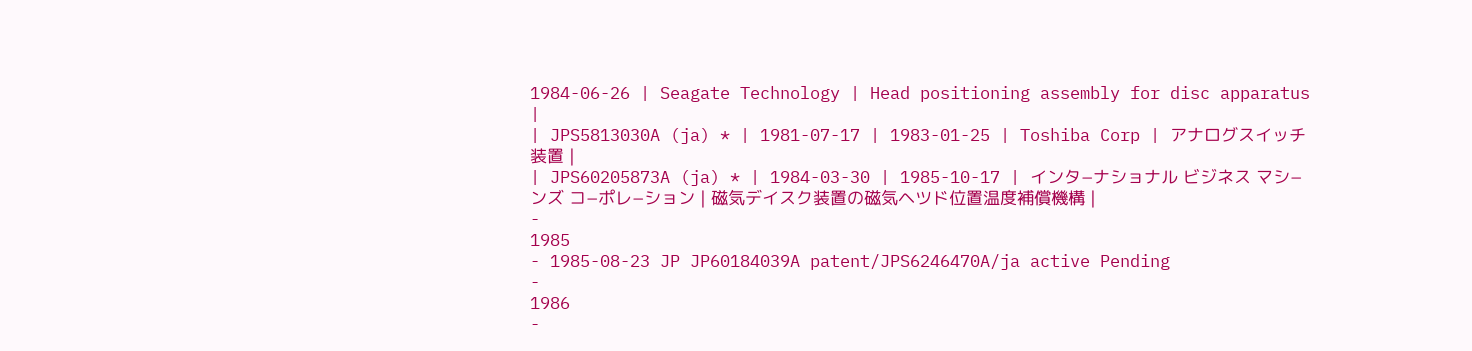1984-06-26 | Seagate Technology | Head positioning assembly for disc apparatus |
| JPS5813030A (ja) * | 1981-07-17 | 1983-01-25 | Toshiba Corp | アナログスイッチ装置 |
| JPS60205873A (ja) * | 1984-03-30 | 1985-10-17 | インタ−ナショナル ビジネス マシ−ンズ コ−ポレ−ション | 磁気デイスク装置の磁気ヘツド位置温度補償機構 |
-
1985
- 1985-08-23 JP JP60184039A patent/JPS6246470A/ja active Pending
-
1986
-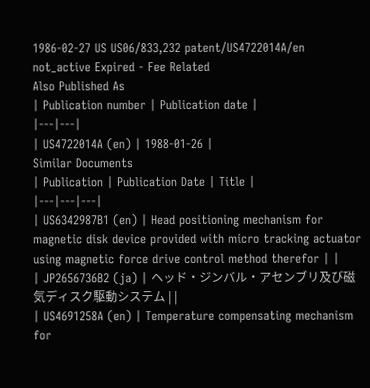1986-02-27 US US06/833,232 patent/US4722014A/en not_active Expired - Fee Related
Also Published As
| Publication number | Publication date |
|---|---|
| US4722014A (en) | 1988-01-26 |
Similar Documents
| Publication | Publication Date | Title |
|---|---|---|
| US6342987B1 (en) | Head positioning mechanism for magnetic disk device provided with micro tracking actuator using magnetic force drive control method therefor | |
| JP2656736B2 (ja) | ヘッド・ジンバル・アセンブリ及び磁気ディスク駆動システム | |
| US4691258A (en) | Temperature compensating mechanism for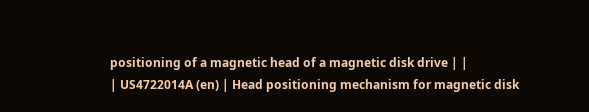positioning of a magnetic head of a magnetic disk drive | |
| US4722014A (en) | Head positioning mechanism for magnetic disk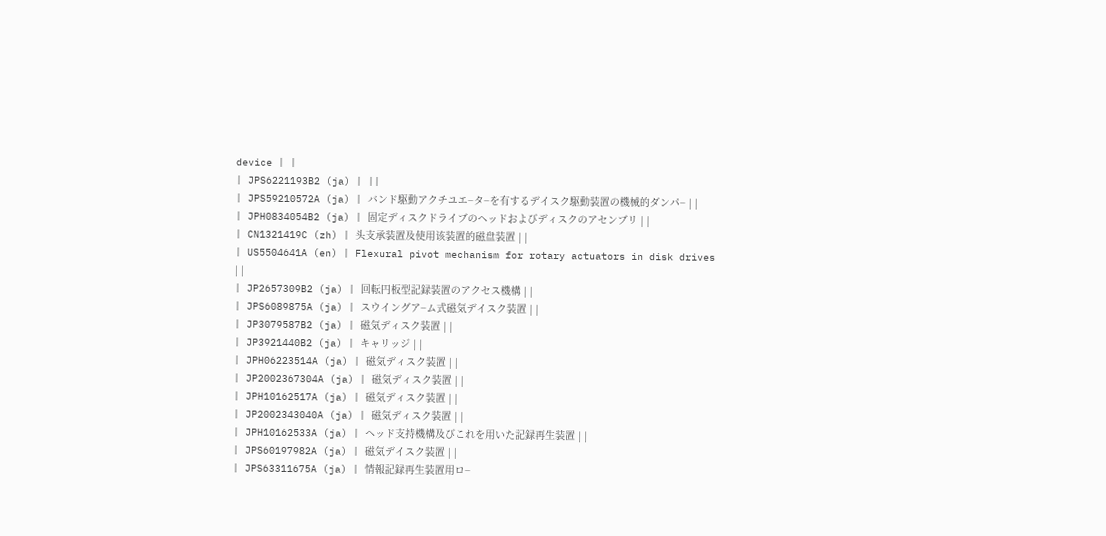device | |
| JPS6221193B2 (ja) | ||
| JPS59210572A (ja) | バンド駆動アクチユエ−タ−を有するデイスク駆動装置の機械的ダンパ− | |
| JPH0834054B2 (ja) | 固定ディスクドライブのヘッドおよびディスクのアセンブリ | |
| CN1321419C (zh) | 头支承装置及使用该装置的磁盘装置 | |
| US5504641A (en) | Flexural pivot mechanism for rotary actuators in disk drives | |
| JP2657309B2 (ja) | 回転円板型記録装置のアクセス機構 | |
| JPS6089875A (ja) | スウイングア−ム式磁気デイスク装置 | |
| JP3079587B2 (ja) | 磁気ディスク装置 | |
| JP3921440B2 (ja) | キャリッジ | |
| JPH06223514A (ja) | 磁気ディスク装置 | |
| JP2002367304A (ja) | 磁気ディスク装置 | |
| JPH10162517A (ja) | 磁気ディスク装置 | |
| JP2002343040A (ja) | 磁気ディスク装置 | |
| JPH10162533A (ja) | ヘッド支持機構及びこれを用いた記録再生装置 | |
| JPS60197982A (ja) | 磁気デイスク装置 | |
| JPS63311675A (ja) | 情報記録再生装置用ロ−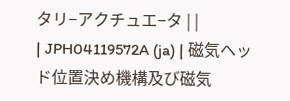タリ−アクチュエ−タ | |
| JPH04119572A (ja) | 磁気ヘッド位置決め機構及び磁気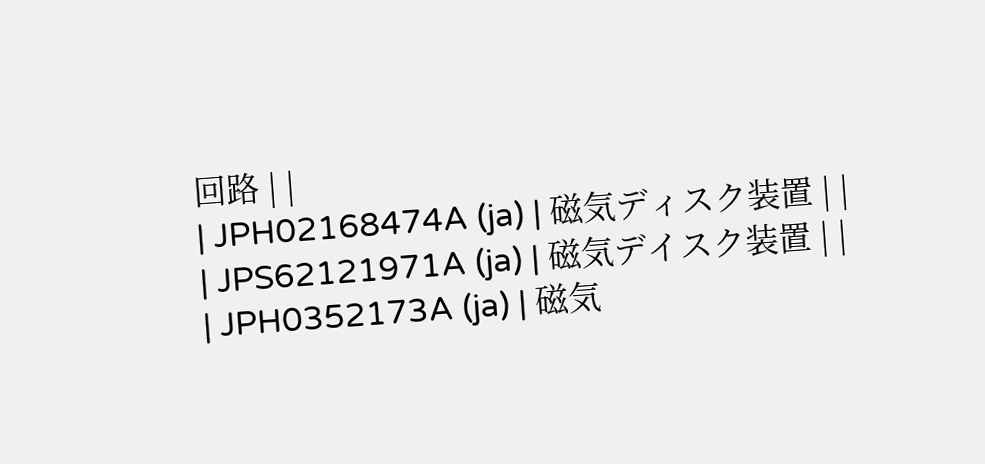回路 | |
| JPH02168474A (ja) | 磁気ディスク装置 | |
| JPS62121971A (ja) | 磁気デイスク装置 | |
| JPH0352173A (ja) | 磁気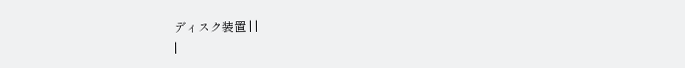ディスク装置 | |
|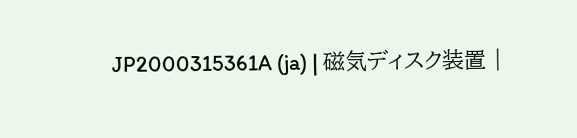JP2000315361A (ja) | 磁気ディスク装置 |